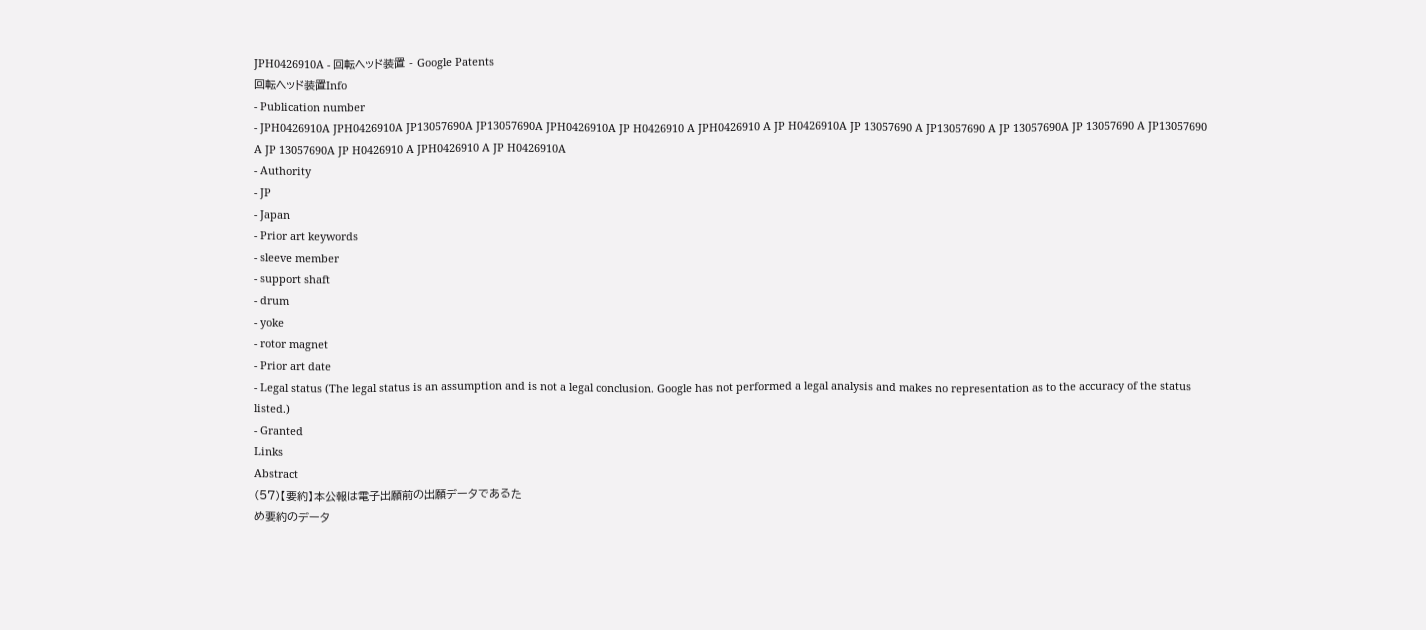JPH0426910A - 回転ヘッド装置 - Google Patents
回転ヘッド装置Info
- Publication number
- JPH0426910A JPH0426910A JP13057690A JP13057690A JPH0426910A JP H0426910 A JPH0426910 A JP H0426910A JP 13057690 A JP13057690 A JP 13057690A JP 13057690 A JP13057690 A JP 13057690A JP H0426910 A JPH0426910 A JP H0426910A
- Authority
- JP
- Japan
- Prior art keywords
- sleeve member
- support shaft
- drum
- yoke
- rotor magnet
- Prior art date
- Legal status (The legal status is an assumption and is not a legal conclusion. Google has not performed a legal analysis and makes no representation as to the accuracy of the status listed.)
- Granted
Links
Abstract
(57)【要約】本公報は電子出願前の出願データであるた
め要約のデータ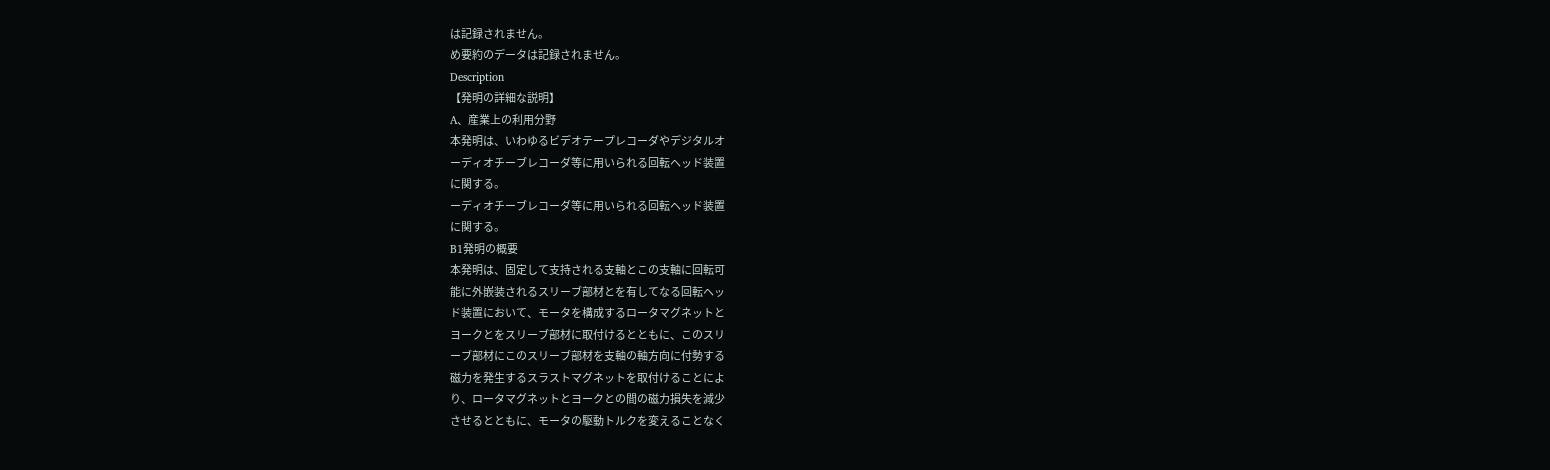は記録されません。
め要約のデータは記録されません。
Description
【発明の詳細な説明】
A、産業上の利用分野
本発明は、いわゆるビデオテープレコーダやデジタルオ
ーディオチーブレコーダ等に用いられる回転ヘッド装置
に関する。
ーディオチーブレコーダ等に用いられる回転ヘッド装置
に関する。
B1発明の概要
本発明は、固定して支持される支軸とこの支軸に回転可
能に外嵌装されるスリーブ部材とを有してなる回転ヘッ
ド装置において、モータを構成するロータマグネットと
ヨークとをスリーブ部材に取付けるとともに、このスリ
ーブ部材にこのスリーブ部材を支軸の軸方向に付勢する
磁力を発生するスラストマグネットを取付けることによ
り、ロータマグネットとヨークとの間の磁力損失を減少
させるとともに、モータの駆動トルクを変えることなく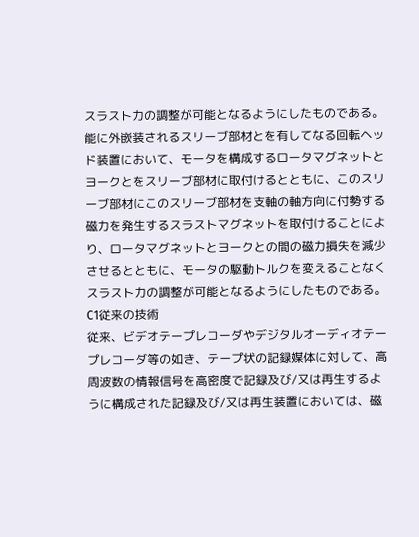スラスト力の調整が可能となるようにしたものである。
能に外嵌装されるスリーブ部材とを有してなる回転ヘッ
ド装置において、モータを構成するロータマグネットと
ヨークとをスリーブ部材に取付けるとともに、このスリ
ーブ部材にこのスリーブ部材を支軸の軸方向に付勢する
磁力を発生するスラストマグネットを取付けることによ
り、ロータマグネットとヨークとの間の磁力損失を減少
させるとともに、モータの駆動トルクを変えることなく
スラスト力の調整が可能となるようにしたものである。
C1従来の技術
従来、ビデオテープレコーダやデジタルオーディオテー
プレコーダ等の如き、テープ状の記録媒体に対して、高
周波数の情報信号を高密度で記録及び/又は再生するよ
うに構成された記録及び/又は再生装置においては、磁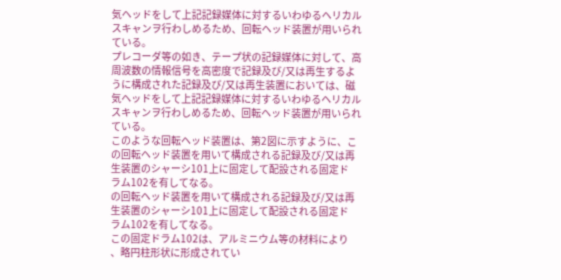気ヘッドをして上記記録媒体に対するいわゆるヘリカル
スキャンヲ行わしめるため、回転ヘッド装置が用いられ
ている。
プレコーダ等の如き、テープ状の記録媒体に対して、高
周波数の情報信号を高密度で記録及び/又は再生するよ
うに構成された記録及び/又は再生装置においては、磁
気ヘッドをして上記記録媒体に対するいわゆるヘリカル
スキャンヲ行わしめるため、回転ヘッド装置が用いられ
ている。
このような回転ヘッド装置は、第2図に示すように、こ
の回転ヘッド装置を用いて構成される記録及び/又は再
生装置のシャーシ101上に固定して配設される固定ド
ラム102を有してなる。
の回転ヘッド装置を用いて構成される記録及び/又は再
生装置のシャーシ101上に固定して配設される固定ド
ラム102を有してなる。
この固定ドラム102は、アルミニウム等の材料により
、略円柱形状に形成されてい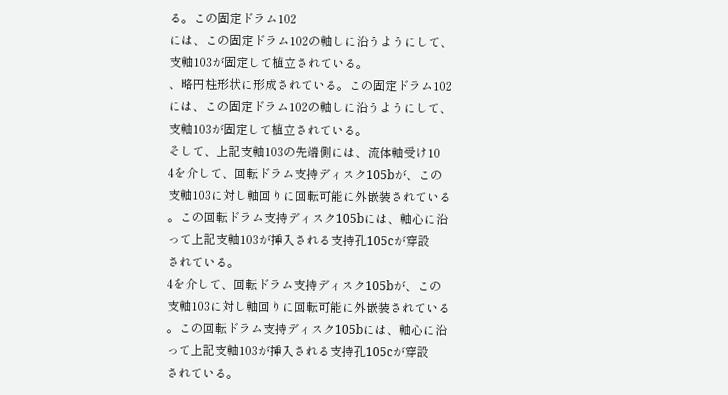る。この固定ドラム102
には、この固定ドラム102の軸しに沿うようにして、
支軸103が固定して植立されている。
、略円柱形状に形成されている。この固定ドラム102
には、この固定ドラム102の軸しに沿うようにして、
支軸103が固定して植立されている。
そして、上記支軸103の先端側には、流体軸受け10
4を介して、回転ドラム支持ディスク105bが、この
支軸103に対し軸回りに回転可能に外嵌装されている
。この回転ドラム支持ディスク105bには、軸心に沿
って上記支軸103が挿入される支持孔105cが穿設
されている。
4を介して、回転ドラム支持ディスク105bが、この
支軸103に対し軸回りに回転可能に外嵌装されている
。この回転ドラム支持ディスク105bには、軸心に沿
って上記支軸103が挿入される支持孔105cが穿設
されている。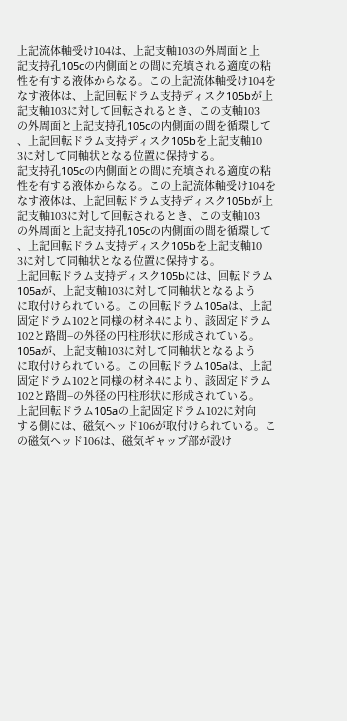上記流体軸受け104は、上記支軸103の外周面と上
記支持孔105cの内側面との間に充填される適度の粘
性を有する液体からなる。この上記流体軸受け104を
なす液体は、上記回転ドラム支持ディスク105bが上
記支軸103に対して回転されるとき、この支軸103
の外周面と上記支持孔105cの内側面の間を循環して
、上記回転ドラム支持ディスク105bを上記支軸10
3に対して同軸状となる位置に保持する。
記支持孔105cの内側面との間に充填される適度の粘
性を有する液体からなる。この上記流体軸受け104を
なす液体は、上記回転ドラム支持ディスク105bが上
記支軸103に対して回転されるとき、この支軸103
の外周面と上記支持孔105cの内側面の間を循環して
、上記回転ドラム支持ディスク105bを上記支軸10
3に対して同軸状となる位置に保持する。
上記回転ドラム支持ディスク105bには、回転ドラム
105aが、上記支軸103に対して同軸状となるよう
に取付けられている。この回転ドラム105aは、上記
固定ドラム102と同様の材ネ4により、該固定ドラム
102と路間−の外径の円柱形状に形成されている。
105aが、上記支軸103に対して同軸状となるよう
に取付けられている。この回転ドラム105aは、上記
固定ドラム102と同様の材ネ4により、該固定ドラム
102と路間−の外径の円柱形状に形成されている。
上記回転ドラム105aの上記固定ドラム102に対向
する側には、磁気ヘッド106が取付けられている。こ
の磁気ヘッド106は、磁気ギャップ部が設け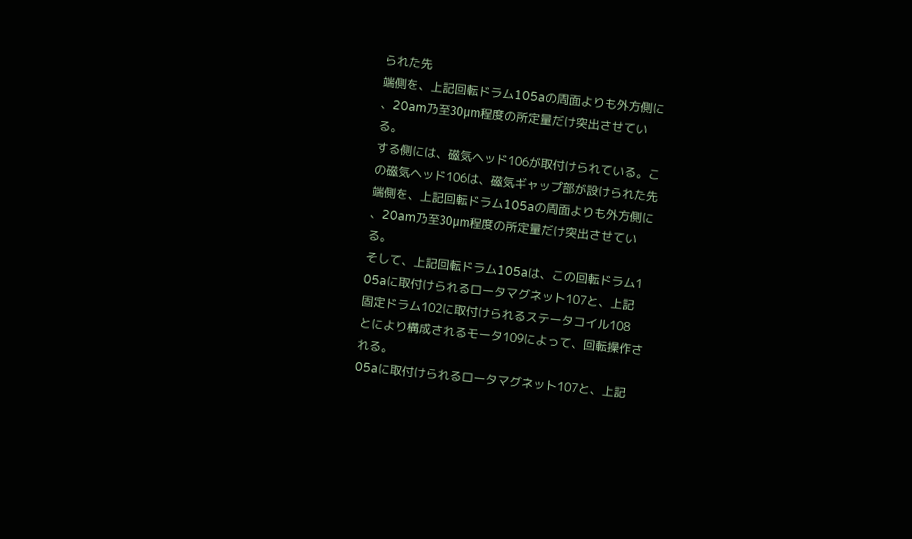られた先
端側を、上記回転ドラム105aの周面よりも外方側に
、20am乃至30μm程度の所定量だけ突出させてい
る。
する側には、磁気ヘッド106が取付けられている。こ
の磁気ヘッド106は、磁気ギャップ部が設けられた先
端側を、上記回転ドラム105aの周面よりも外方側に
、20am乃至30μm程度の所定量だけ突出させてい
る。
そして、上記回転ドラム105aは、この回転ドラム1
05aに取付けられるロータマグネット107と、上記
固定ドラム102に取付けられるステータコイル108
とにより構成されるモータ109によって、回転操作さ
れる。
05aに取付けられるロータマグネット107と、上記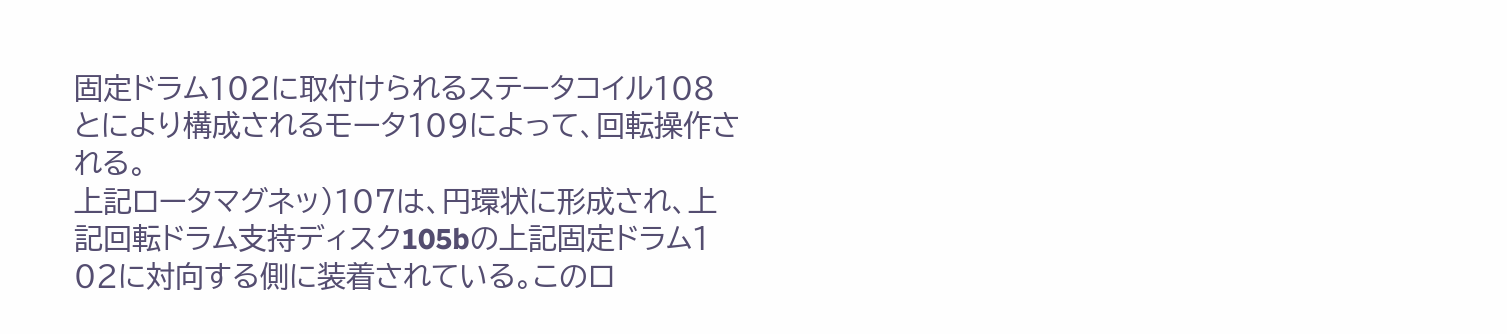固定ドラム102に取付けられるステータコイル108
とにより構成されるモータ109によって、回転操作さ
れる。
上記ロータマグネッ)107は、円環状に形成され、上
記回転ドラム支持ディスク105bの上記固定ドラム1
02に対向する側に装着されている。このロ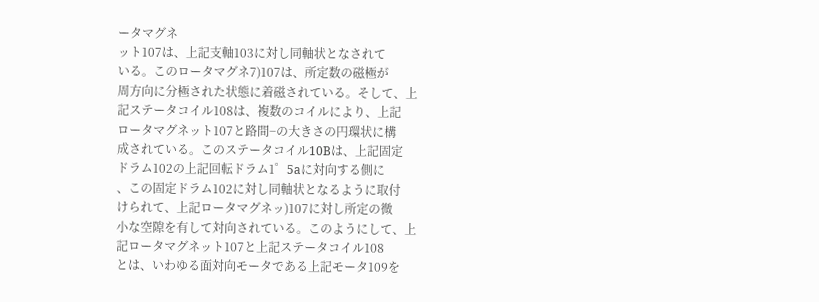ータマグネ
ット107は、上記支軸103に対し同軸状となされて
いる。このロータマグネ7)107は、所定数の磁極が
周方向に分極された状態に着磁されている。そして、上
記ステータコイル108は、複数のコイルにより、上記
ロータマグネット107と路間−の大きさの円環状に構
成されている。このステータコイル10Bは、上記固定
ドラム102の上記回転ドラム1゜5aに対向する側に
、この固定ドラム102に対し同軸状となるように取付
けられて、上記ロータマグネッ)107に対し所定の微
小な空隙を有して対向されている。このようにして、上
記ロータマグネット107と上記ステータコイル108
とは、いわゆる面対向モータである上記モータ109を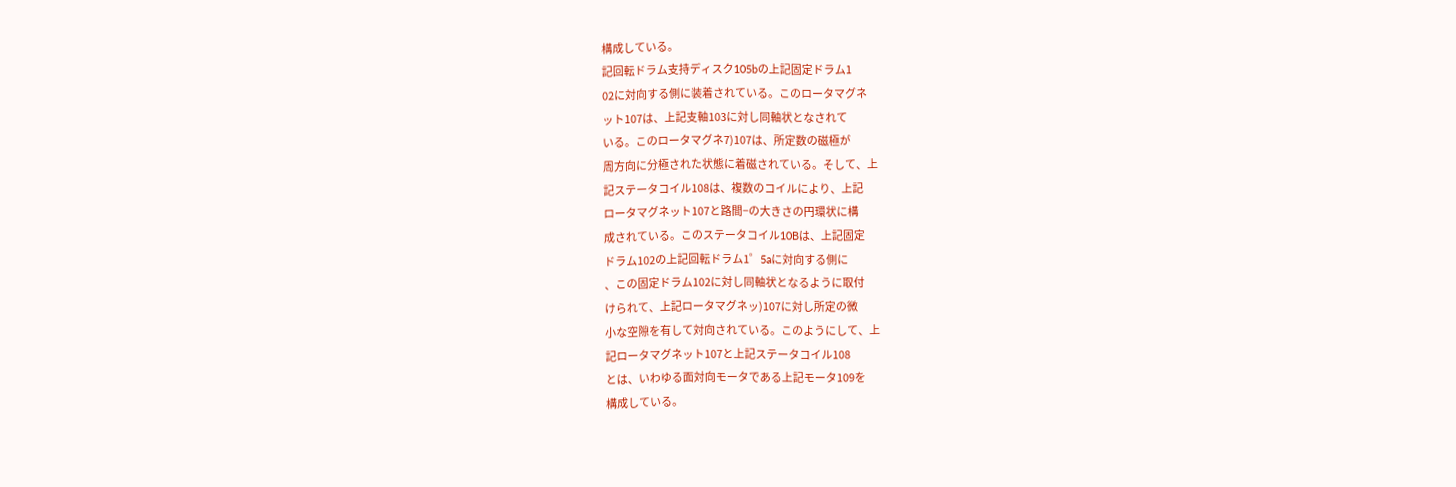構成している。
記回転ドラム支持ディスク105bの上記固定ドラム1
02に対向する側に装着されている。このロータマグネ
ット107は、上記支軸103に対し同軸状となされて
いる。このロータマグネ7)107は、所定数の磁極が
周方向に分極された状態に着磁されている。そして、上
記ステータコイル108は、複数のコイルにより、上記
ロータマグネット107と路間−の大きさの円環状に構
成されている。このステータコイル10Bは、上記固定
ドラム102の上記回転ドラム1゜5aに対向する側に
、この固定ドラム102に対し同軸状となるように取付
けられて、上記ロータマグネッ)107に対し所定の微
小な空隙を有して対向されている。このようにして、上
記ロータマグネット107と上記ステータコイル108
とは、いわゆる面対向モータである上記モータ109を
構成している。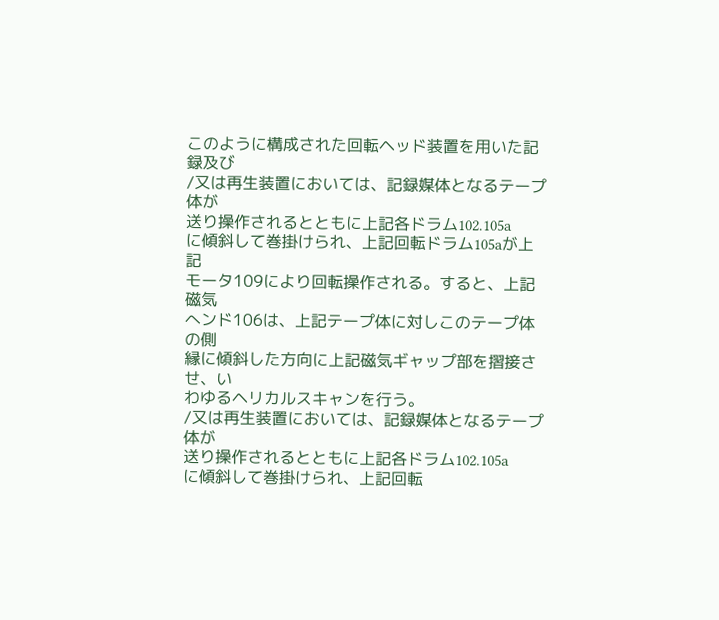このように構成された回転ヘッド装置を用いた記録及び
/又は再生装置においては、記録媒体となるテープ体が
送り操作されるとともに上記各ドラム102.105a
に傾斜して巻掛けられ、上記回転ドラム105aが上記
モータ109により回転操作される。すると、上記磁気
へンド106は、上記テープ体に対しこのテープ体の側
縁に傾斜した方向に上記磁気ギャップ部を摺接させ、い
わゆるヘリカルスキャンを行う。
/又は再生装置においては、記録媒体となるテープ体が
送り操作されるとともに上記各ドラム102.105a
に傾斜して巻掛けられ、上記回転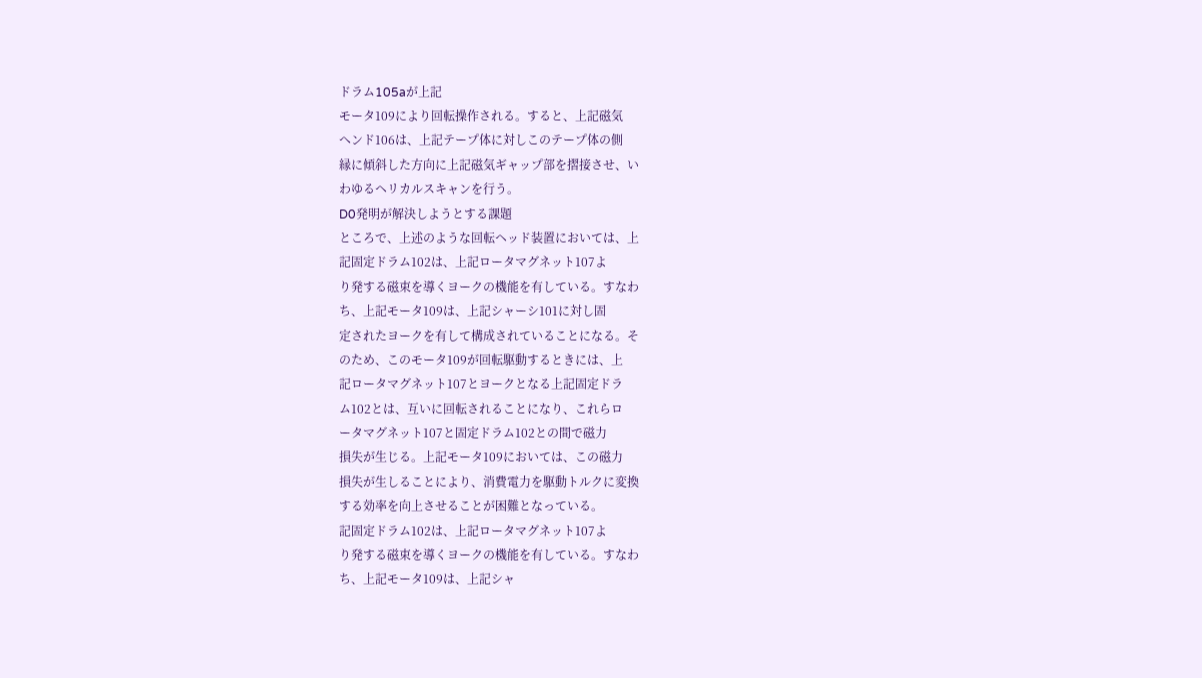ドラム105aが上記
モータ109により回転操作される。すると、上記磁気
へンド106は、上記テープ体に対しこのテープ体の側
縁に傾斜した方向に上記磁気ギャップ部を摺接させ、い
わゆるヘリカルスキャンを行う。
D0発明が解決しようとする課題
ところで、上述のような回転ヘッド装置においては、上
記固定ドラム102は、上記ロータマグネット107よ
り発する磁束を導くヨークの機能を有している。すなわ
ち、上記モータ109は、上記シャーシ101に対し固
定されたヨークを有して構成されていることになる。そ
のため、このモータ109が回転駆動するときには、上
記ロータマグネット107とヨークとなる上記固定ドラ
ム102とは、互いに回転されることになり、これらロ
ータマグネット107と固定ドラム102との間で磁力
損失が生じる。上記モータ109においては、この磁力
損失が生しることにより、消費電力を駆動トルクに変換
する効率を向上させることが困難となっている。
記固定ドラム102は、上記ロータマグネット107よ
り発する磁束を導くヨークの機能を有している。すなわ
ち、上記モータ109は、上記シャ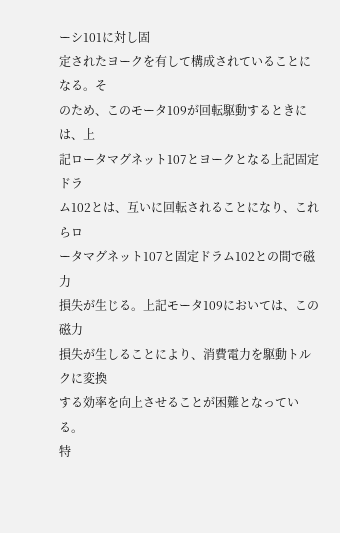ーシ101に対し固
定されたヨークを有して構成されていることになる。そ
のため、このモータ109が回転駆動するときには、上
記ロータマグネット107とヨークとなる上記固定ドラ
ム102とは、互いに回転されることになり、これらロ
ータマグネット107と固定ドラム102との間で磁力
損失が生じる。上記モータ109においては、この磁力
損失が生しることにより、消費電力を駆動トルクに変換
する効率を向上させることが困難となっている。
特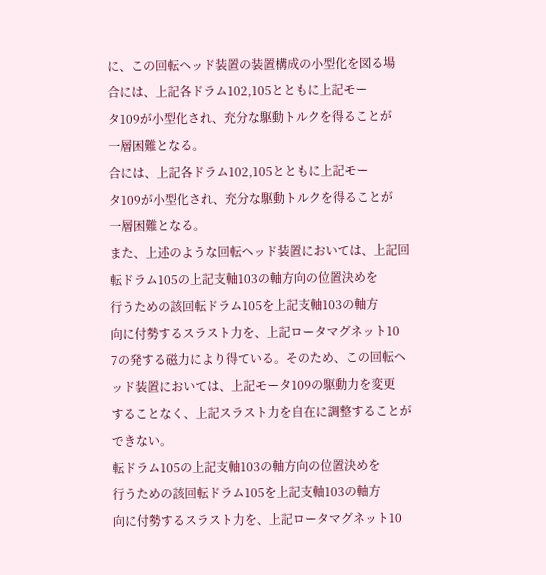に、この回転ヘッド装置の装置構成の小型化を図る場
合には、上記各ドラム102,105とともに上記モー
タ109が小型化され、充分な駆動トルクを得ることが
一層困難となる。
合には、上記各ドラム102,105とともに上記モー
タ109が小型化され、充分な駆動トルクを得ることが
一層困難となる。
また、上述のような回転ヘッド装置においては、上記回
転ドラム105の上記支軸103の軸方向の位置決めを
行うための該回転ドラム105を上記支軸103の軸方
向に付勢するスラスト力を、上記ロータマグネット10
7の発する磁力により得ている。そのため、この回転ヘ
ッド装置においては、上記モータ109の駆動力を変更
することなく、上記スラスト力を自在に調整することが
できない。
転ドラム105の上記支軸103の軸方向の位置決めを
行うための該回転ドラム105を上記支軸103の軸方
向に付勢するスラスト力を、上記ロータマグネット10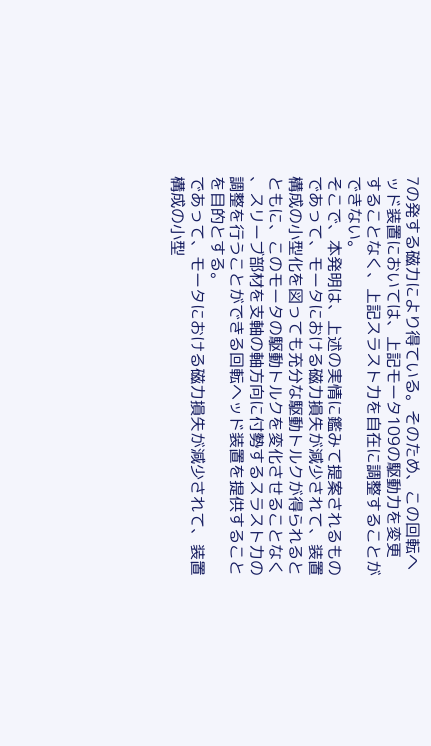7の発する磁力により得ている。そのため、この回転ヘ
ッド装置においては、上記モータ109の駆動力を変更
することなく、上記スラスト力を自在に調整することが
できない。
そこで、本発明は、上述の実情に鑑みて提案されるもの
であって、モータにおける磁力損失が減少されて、装置
構成の小型化を図っても充分な駆動トルクが得られると
ともに、このモータの駆動トルクを変化させることなく
、スリーブ部材を支軸の軸方向に付勢するスラスト力の
調整を行うことができる回転ヘッド装置を提供すること
を目的とする。
であって、モータにおける磁力損失が減少されて、装置
構成の小型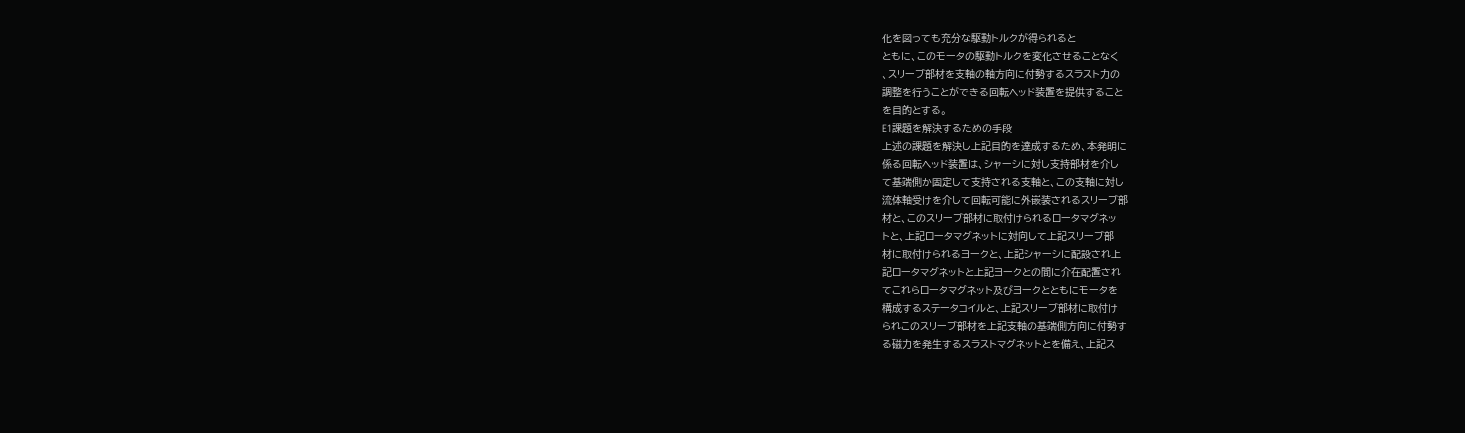化を図っても充分な駆動トルクが得られると
ともに、このモータの駆動トルクを変化させることなく
、スリーブ部材を支軸の軸方向に付勢するスラスト力の
調整を行うことができる回転ヘッド装置を提供すること
を目的とする。
E1課題を解決するための手段
上述の課題を解決し上記目的を達成するため、本発明に
係る回転ヘッド装置は、シャーシに対し支持部材を介し
て基端側か固定して支持される支軸と、この支軸に対し
流体軸受けを介して回転可能に外嵌装されるスリーブ部
材と、このスリーブ部材に取付けられるロータマグネッ
トと、上記ロータマグネットに対向して上記スリーブ部
材に取付けられるヨークと、上記シャーシに配設され上
記ロータマグネットと上記ヨークとの間に介在配置され
てこれらロータマグネット及びヨークとともにモータを
構成するステータコイルと、上記スリーブ部材に取付け
られこのスリーブ部材を上記支軸の基端側方向に付勢す
る磁力を発生するスラストマグネットとを備え、上記ス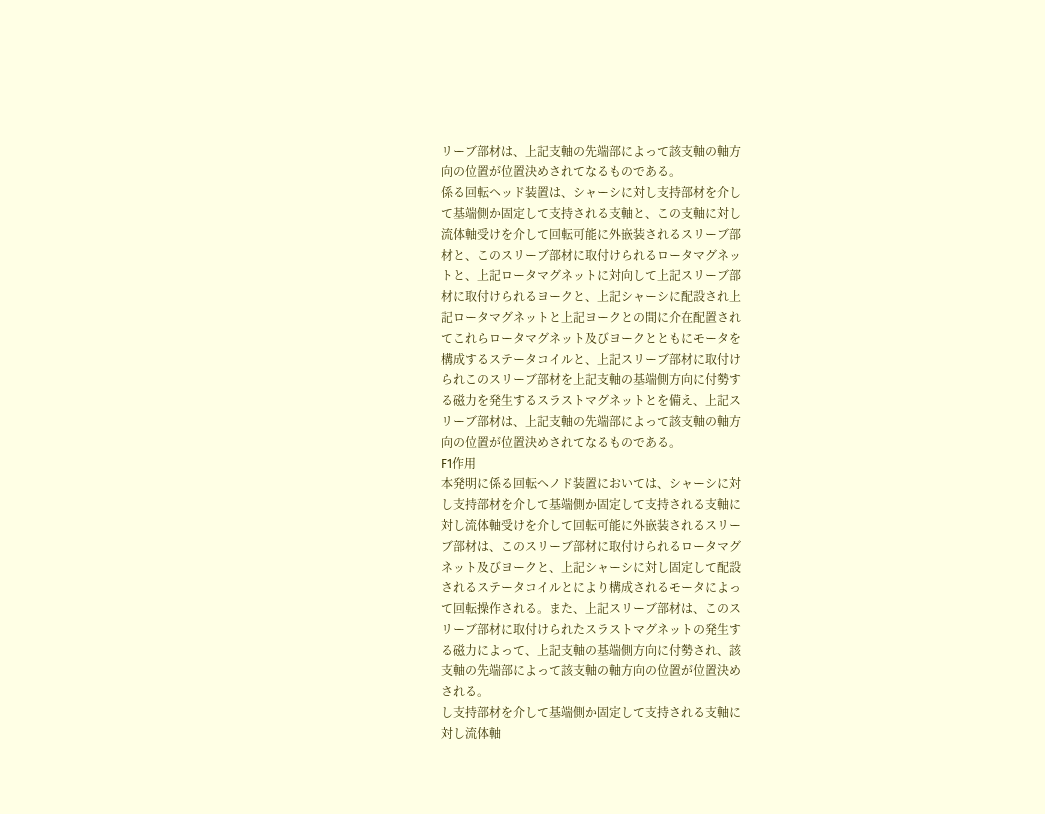リーブ部材は、上記支軸の先端部によって該支軸の軸方
向の位置が位置決めされてなるものである。
係る回転ヘッド装置は、シャーシに対し支持部材を介し
て基端側か固定して支持される支軸と、この支軸に対し
流体軸受けを介して回転可能に外嵌装されるスリーブ部
材と、このスリーブ部材に取付けられるロータマグネッ
トと、上記ロータマグネットに対向して上記スリーブ部
材に取付けられるヨークと、上記シャーシに配設され上
記ロータマグネットと上記ヨークとの間に介在配置され
てこれらロータマグネット及びヨークとともにモータを
構成するステータコイルと、上記スリーブ部材に取付け
られこのスリーブ部材を上記支軸の基端側方向に付勢す
る磁力を発生するスラストマグネットとを備え、上記ス
リーブ部材は、上記支軸の先端部によって該支軸の軸方
向の位置が位置決めされてなるものである。
F1作用
本発明に係る回転へノド装置においては、シャーシに対
し支持部材を介して基端側か固定して支持される支軸に
対し流体軸受けを介して回転可能に外嵌装されるスリー
ブ部材は、このスリーブ部材に取付けられるロータマグ
ネット及びヨークと、上記シャーシに対し固定して配設
されるステータコイルとにより構成されるモータによっ
て回転操作される。また、上記スリーブ部材は、このス
リーブ部材に取付けられたスラストマグネットの発生す
る磁力によって、上記支軸の基端側方向に付勢され、該
支軸の先端部によって該支軸の軸方向の位置が位置決め
される。
し支持部材を介して基端側か固定して支持される支軸に
対し流体軸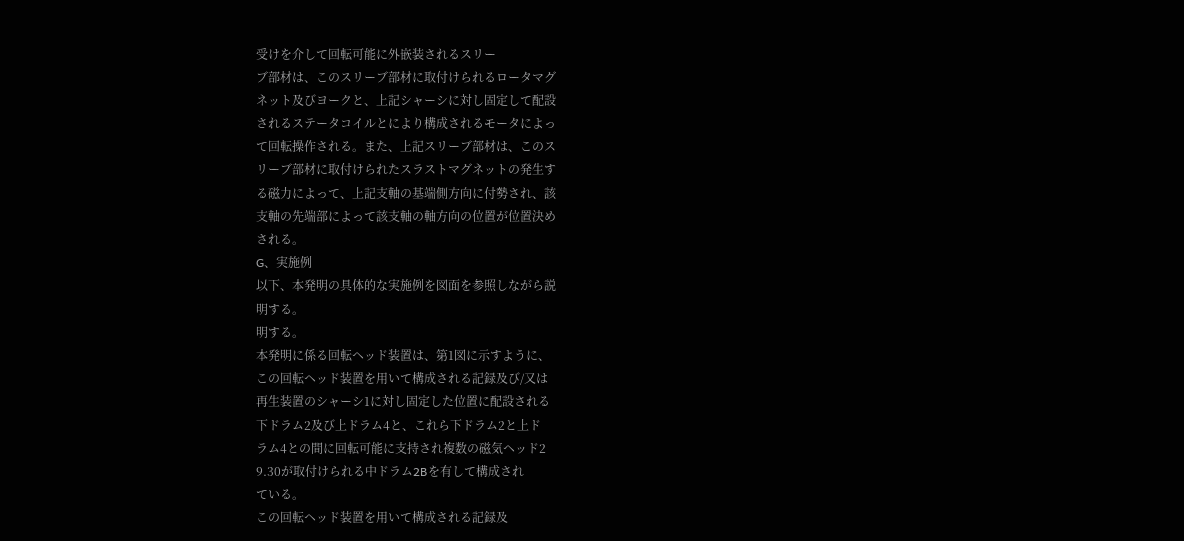受けを介して回転可能に外嵌装されるスリー
ブ部材は、このスリーブ部材に取付けられるロータマグ
ネット及びヨークと、上記シャーシに対し固定して配設
されるステータコイルとにより構成されるモータによっ
て回転操作される。また、上記スリーブ部材は、このス
リーブ部材に取付けられたスラストマグネットの発生す
る磁力によって、上記支軸の基端側方向に付勢され、該
支軸の先端部によって該支軸の軸方向の位置が位置決め
される。
G、実施例
以下、本発明の具体的な実施例を図面を参照しながら説
明する。
明する。
本発明に係る回転ヘッド装置は、第1図に示すように、
この回転ヘッド装置を用いて構成される記録及び/又は
再生装置のシャーシ1に対し固定した位置に配設される
下ドラム2及び上ドラム4と、これら下ドラム2と上ド
ラム4との間に回転可能に支持され複数の磁気ヘッド2
9.30が取付けられる中ドラム2Bを有して構成され
ている。
この回転ヘッド装置を用いて構成される記録及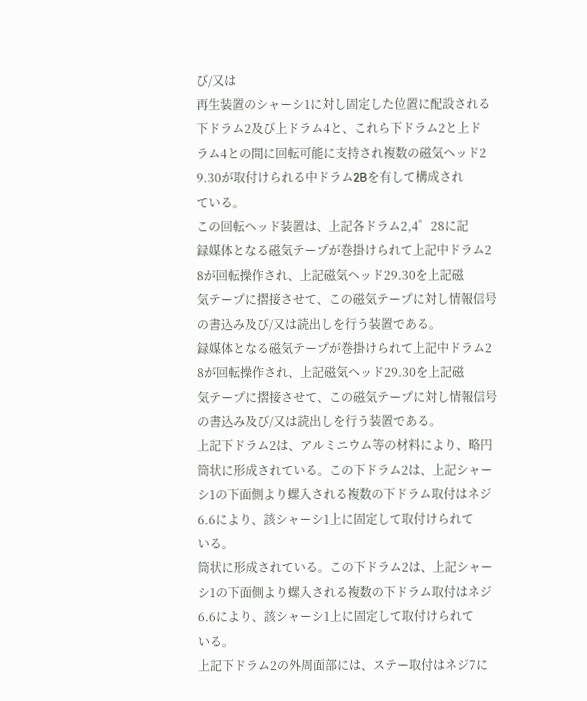び/又は
再生装置のシャーシ1に対し固定した位置に配設される
下ドラム2及び上ドラム4と、これら下ドラム2と上ド
ラム4との間に回転可能に支持され複数の磁気ヘッド2
9.30が取付けられる中ドラム2Bを有して構成され
ている。
この回転ヘッド装置は、上記各ドラム2,4゜28に記
録媒体となる磁気テープが巻掛けられて上記中ドラム2
8が回転操作され、上記磁気ヘッド29.30を上記磁
気テープに摺接させて、この磁気テープに対し情報信号
の書込み及び/又は読出しを行う装置である。
録媒体となる磁気テープが巻掛けられて上記中ドラム2
8が回転操作され、上記磁気ヘッド29.30を上記磁
気テープに摺接させて、この磁気テープに対し情報信号
の書込み及び/又は読出しを行う装置である。
上記下ドラム2は、アルミニウム等の材料により、略円
筒状に形成されている。この下ドラム2は、上記シャー
シ1の下面側より螺入される複数の下ドラム取付はネジ
6.6により、該シャーシ1上に固定して取付けられて
いる。
筒状に形成されている。この下ドラム2は、上記シャー
シ1の下面側より螺入される複数の下ドラム取付はネジ
6.6により、該シャーシ1上に固定して取付けられて
いる。
上記下ドラム2の外周面部には、ステー取付はネジ7に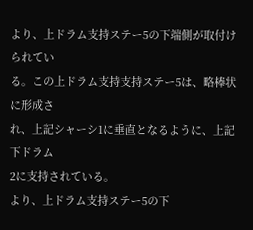より、上ドラム支持ステー5の下端側が取付けられてい
る。この上ドラム支持支持ステー5は、略棒状に形成さ
れ、上記シャーシ1に垂直となるように、上記下ドラム
2に支持されている。
より、上ドラム支持ステー5の下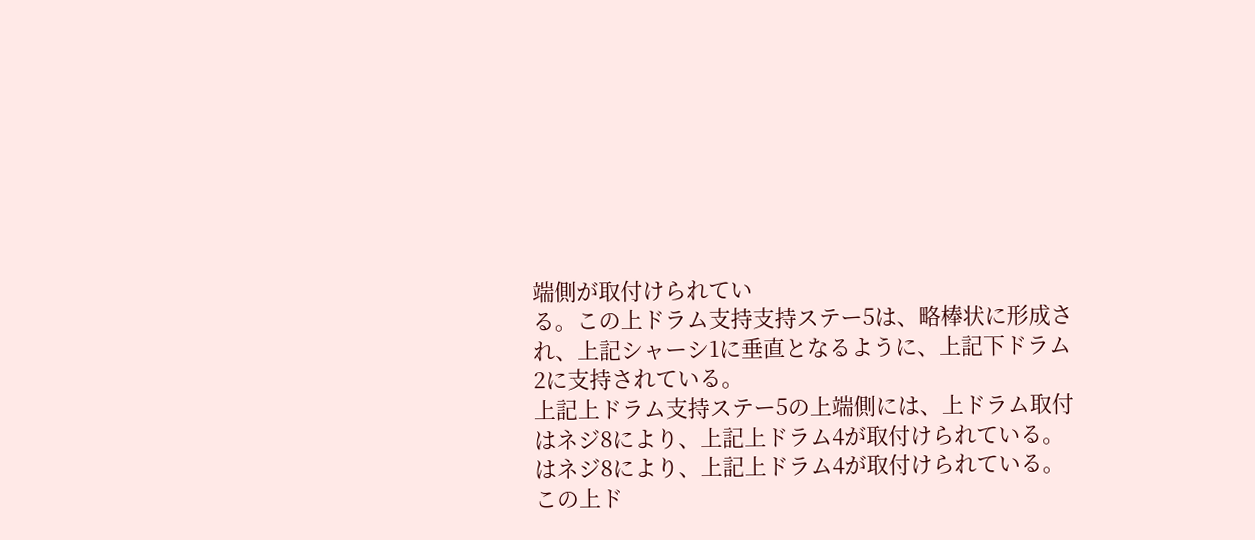端側が取付けられてい
る。この上ドラム支持支持ステー5は、略棒状に形成さ
れ、上記シャーシ1に垂直となるように、上記下ドラム
2に支持されている。
上記上ドラム支持ステー5の上端側には、上ドラム取付
はネジ8により、上記上ドラム4が取付けられている。
はネジ8により、上記上ドラム4が取付けられている。
この上ド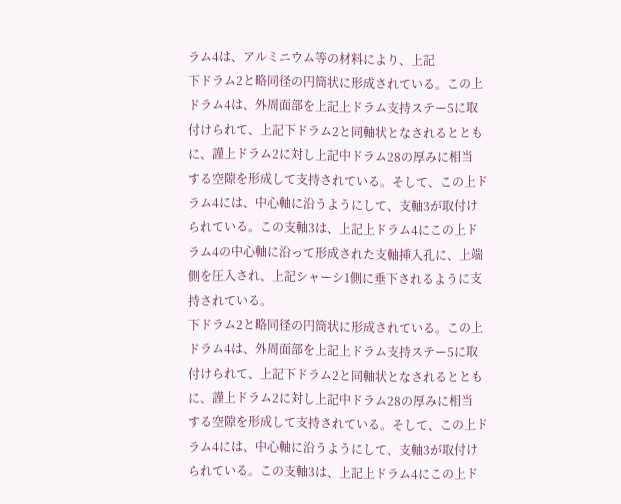ラム4は、アルミニウム等の材料により、上記
下ドラム2と略同径の円筒状に形成されている。この上
ドラム4は、外周面部を上記上ドラム支持ステー5に取
付けられて、上記下ドラム2と同軸状となされるととも
に、謹上ドラム2に対し上記中ドラム28の厚みに相当
する空隙を形成して支持されている。そして、この上ド
ラム4には、中心軸に沿うようにして、支軸3が取付け
られている。この支軸3は、上記上ドラム4にこの上ド
ラム4の中心軸に沿って形成された支軸挿入孔に、上端
側を圧入され、上記シャーシ1側に垂下されるように支
持されている。
下ドラム2と略同径の円筒状に形成されている。この上
ドラム4は、外周面部を上記上ドラム支持ステー5に取
付けられて、上記下ドラム2と同軸状となされるととも
に、謹上ドラム2に対し上記中ドラム28の厚みに相当
する空隙を形成して支持されている。そして、この上ド
ラム4には、中心軸に沿うようにして、支軸3が取付け
られている。この支軸3は、上記上ドラム4にこの上ド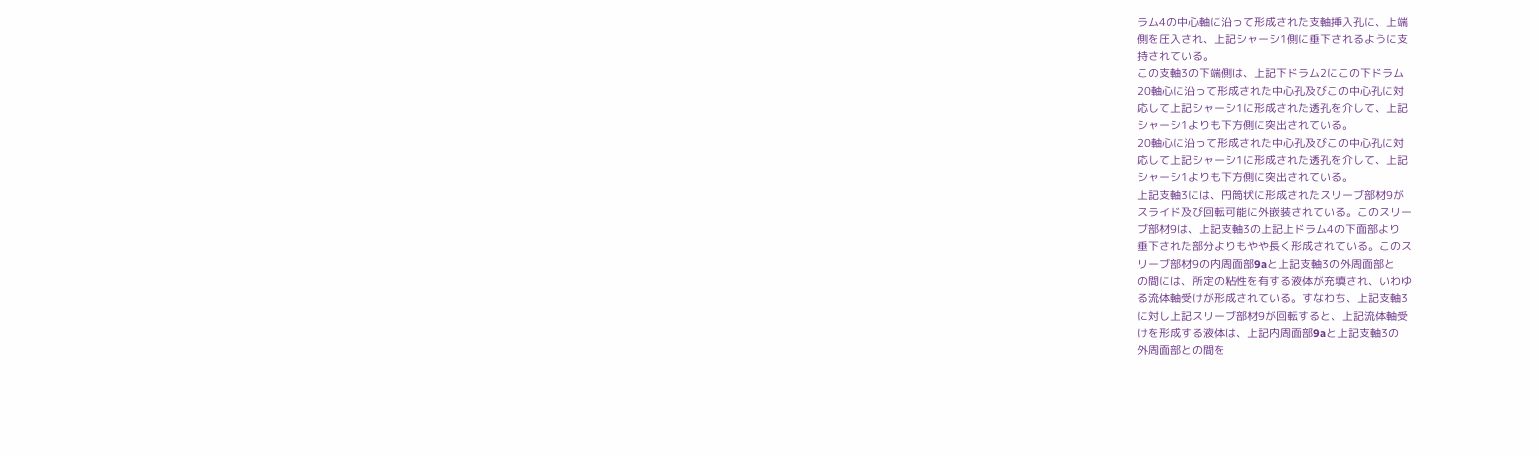ラム4の中心軸に沿って形成された支軸挿入孔に、上端
側を圧入され、上記シャーシ1側に垂下されるように支
持されている。
この支軸3の下端側は、上記下ドラム2にこの下ドラム
20軸心に沿って形成された中心孔及びこの中心孔に対
応して上記シャーシ1に形成された透孔を介して、上記
シャーシ1よりも下方側に突出されている。
20軸心に沿って形成された中心孔及びこの中心孔に対
応して上記シャーシ1に形成された透孔を介して、上記
シャーシ1よりも下方側に突出されている。
上記支軸3には、円筒状に形成されたスリーブ部材9が
スライド及び回転可能に外嵌装されている。このスリー
ブ部材9は、上記支軸3の上記上ドラム4の下面部より
垂下された部分よりもやや長く形成されている。このス
リーブ部材9の内周面部9aと上記支軸3の外周面部と
の間には、所定の粘性を有する液体が充填され、いわゆ
る流体軸受けが形成されている。すなわち、上記支軸3
に対し上記スリーブ部材9が回転すると、上記流体軸受
けを形成する液体は、上記内周面部9aと上記支軸3の
外周面部との間を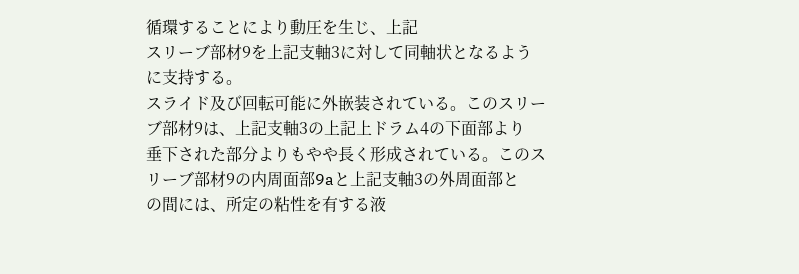循環することにより動圧を生じ、上記
スリーブ部材9を上記支軸3に対して同軸状となるよう
に支持する。
スライド及び回転可能に外嵌装されている。このスリー
ブ部材9は、上記支軸3の上記上ドラム4の下面部より
垂下された部分よりもやや長く形成されている。このス
リーブ部材9の内周面部9aと上記支軸3の外周面部と
の間には、所定の粘性を有する液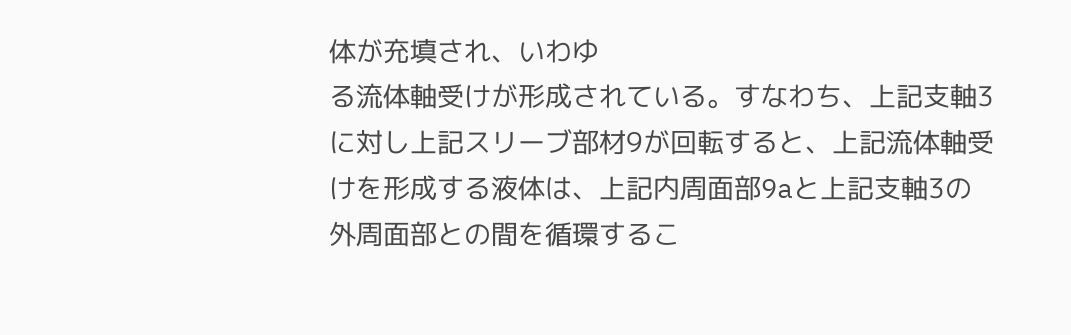体が充填され、いわゆ
る流体軸受けが形成されている。すなわち、上記支軸3
に対し上記スリーブ部材9が回転すると、上記流体軸受
けを形成する液体は、上記内周面部9aと上記支軸3の
外周面部との間を循環するこ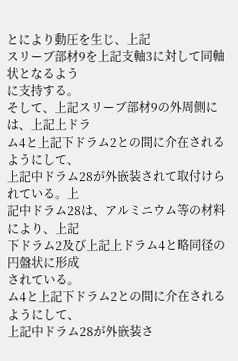とにより動圧を生じ、上記
スリーブ部材9を上記支軸3に対して同軸状となるよう
に支持する。
そして、上記スリーブ部材9の外周側には、上記上ドラ
ム4と上記下ドラム2との間に介在されるようにして、
上記中ドラム28が外嵌装されて取付けられている。上
記中ドラム28は、アルミニウム等の材料により、上記
下ドラム2及び上記上ドラム4と略同径の円盤状に形成
されている。
ム4と上記下ドラム2との間に介在されるようにして、
上記中ドラム28が外嵌装さ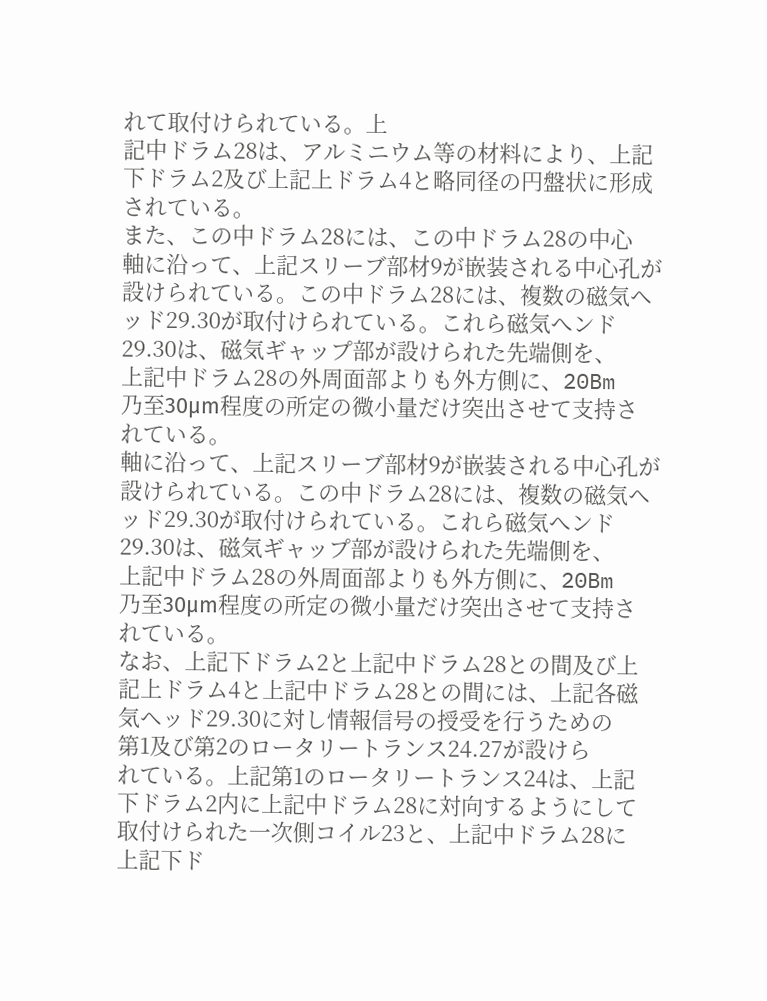れて取付けられている。上
記中ドラム28は、アルミニウム等の材料により、上記
下ドラム2及び上記上ドラム4と略同径の円盤状に形成
されている。
また、この中ドラム28には、この中ドラム28の中心
軸に沿って、上記スリーブ部材9が嵌装される中心孔が
設けられている。この中ドラム28には、複数の磁気ヘ
ッド29.30が取付けられている。これら磁気へンド
29.30は、磁気ギャップ部が設けられた先端側を、
上記中ドラム28の外周面部よりも外方側に、20Bm
乃至30μm程度の所定の微小量だけ突出させて支持さ
れている。
軸に沿って、上記スリーブ部材9が嵌装される中心孔が
設けられている。この中ドラム28には、複数の磁気ヘ
ッド29.30が取付けられている。これら磁気へンド
29.30は、磁気ギャップ部が設けられた先端側を、
上記中ドラム28の外周面部よりも外方側に、20Bm
乃至30μm程度の所定の微小量だけ突出させて支持さ
れている。
なお、上記下ドラム2と上記中ドラム28との間及び上
記上ドラム4と上記中ドラム28との間には、上記各磁
気ヘッド29.30に対し情報信号の授受を行うための
第1及び第2のロータリートランス24.27が設けら
れている。上記第1のロータリートランス24は、上記
下ドラム2内に上記中ドラム28に対向するようにして
取付けられた一次側コイル23と、上記中ドラム28に
上記下ド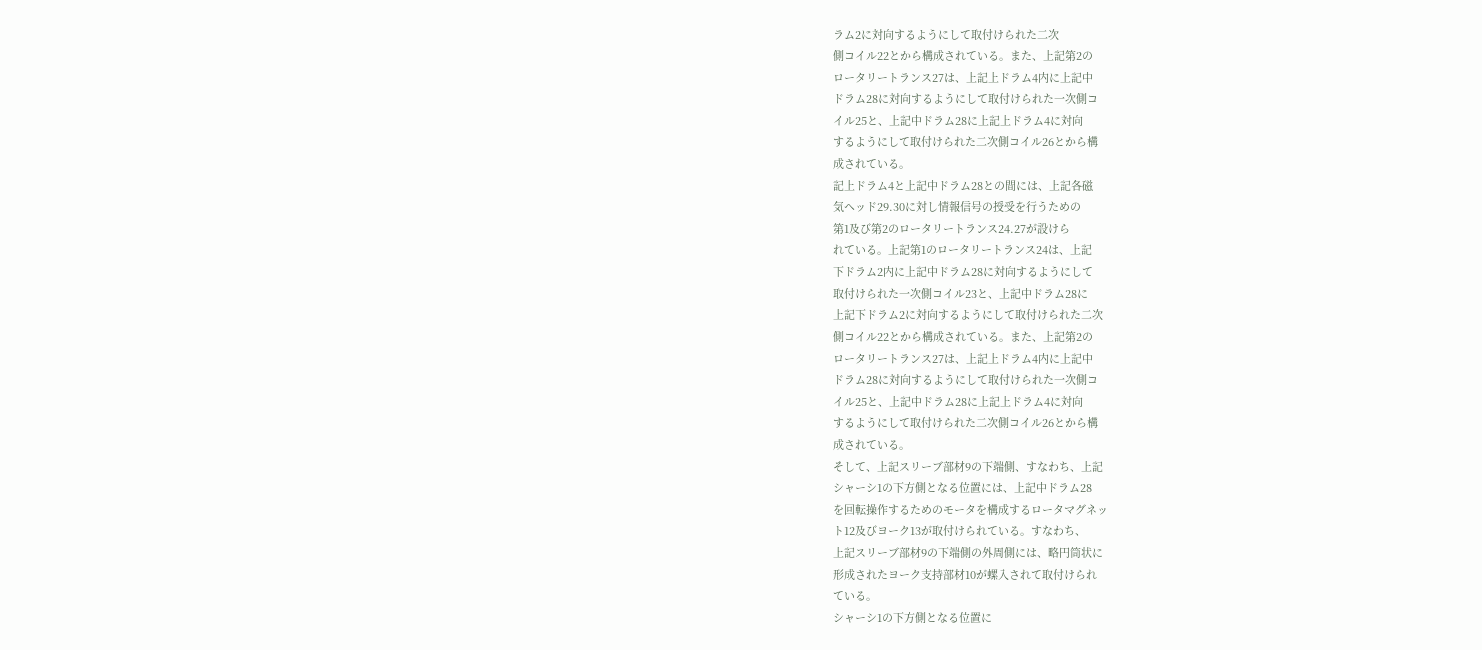ラム2に対向するようにして取付けられた二次
側コイル22とから構成されている。また、上記第2の
ロータリートランス27は、上記上ドラム4内に上記中
ドラム28に対向するようにして取付けられた一次側コ
イル25と、上記中ドラム28に上記上ドラム4に対向
するようにして取付けられた二次側コイル26とから構
成されている。
記上ドラム4と上記中ドラム28との間には、上記各磁
気ヘッド29.30に対し情報信号の授受を行うための
第1及び第2のロータリートランス24.27が設けら
れている。上記第1のロータリートランス24は、上記
下ドラム2内に上記中ドラム28に対向するようにして
取付けられた一次側コイル23と、上記中ドラム28に
上記下ドラム2に対向するようにして取付けられた二次
側コイル22とから構成されている。また、上記第2の
ロータリートランス27は、上記上ドラム4内に上記中
ドラム28に対向するようにして取付けられた一次側コ
イル25と、上記中ドラム28に上記上ドラム4に対向
するようにして取付けられた二次側コイル26とから構
成されている。
そして、上記スリーブ部材9の下端側、すなわち、上記
シャーシ1の下方側となる位置には、上記中ドラム28
を回転操作するためのモータを構成するロータマグネッ
ト12及びヨーク13が取付けられている。すなわち、
上記スリーブ部材9の下端側の外周側には、略円筒状に
形成されたヨーク支持部材10が螺入されて取付けられ
ている。
シャーシ1の下方側となる位置に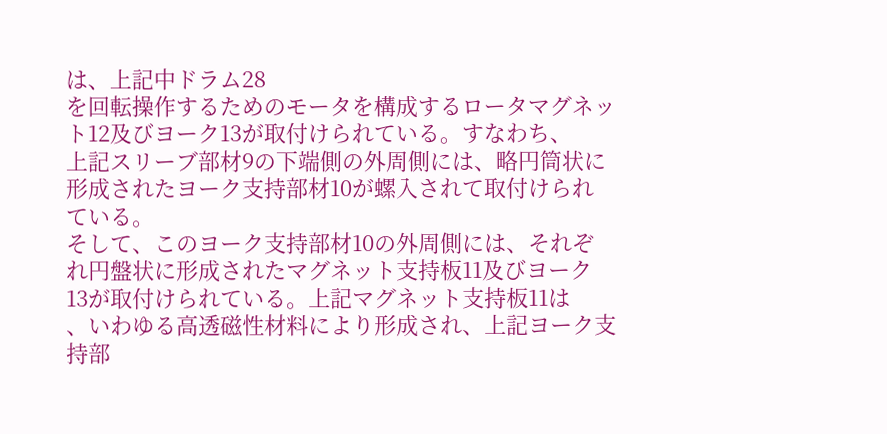は、上記中ドラム28
を回転操作するためのモータを構成するロータマグネッ
ト12及びヨーク13が取付けられている。すなわち、
上記スリーブ部材9の下端側の外周側には、略円筒状に
形成されたヨーク支持部材10が螺入されて取付けられ
ている。
そして、このヨーク支持部材10の外周側には、それぞ
れ円盤状に形成されたマグネット支持板11及びヨーク
13が取付けられている。上記マグネット支持板11は
、いわゆる高透磁性材料により形成され、上記ヨーク支
持部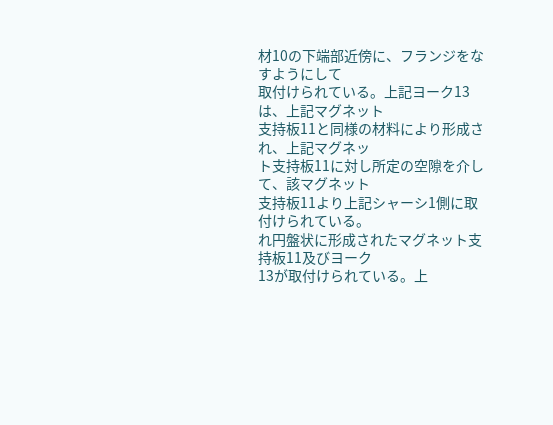材10の下端部近傍に、フランジをなすようにして
取付けられている。上記ヨーク13は、上記マグネット
支持板11と同様の材料により形成され、上記マグネッ
ト支持板11に対し所定の空隙を介して、該マグネット
支持板11より上記シャーシ1側に取付けられている。
れ円盤状に形成されたマグネット支持板11及びヨーク
13が取付けられている。上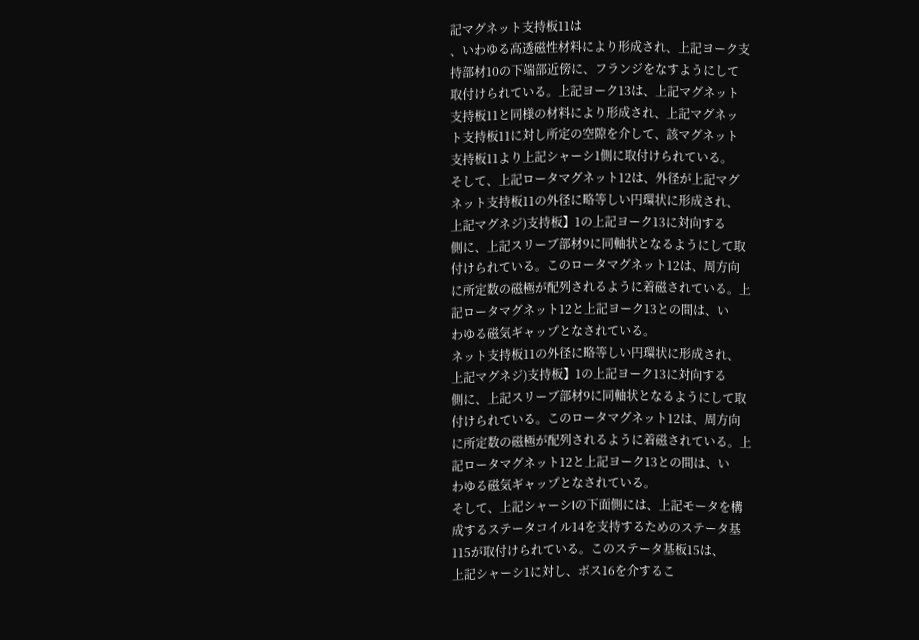記マグネット支持板11は
、いわゆる高透磁性材料により形成され、上記ヨーク支
持部材10の下端部近傍に、フランジをなすようにして
取付けられている。上記ヨーク13は、上記マグネット
支持板11と同様の材料により形成され、上記マグネッ
ト支持板11に対し所定の空隙を介して、該マグネット
支持板11より上記シャーシ1側に取付けられている。
そして、上記ロータマグネット12は、外径が上記マグ
ネット支持板11の外径に略等しい円環状に形成され、
上記マグネジ)支持板】1の上記ヨーク13に対向する
側に、上記スリーブ部材9に同軸状となるようにして取
付けられている。このロータマグネット12は、周方向
に所定数の磁極が配列されるように着磁されている。上
記ロータマグネット12と上記ヨーク13との間は、い
わゆる磁気ギャップとなされている。
ネット支持板11の外径に略等しい円環状に形成され、
上記マグネジ)支持板】1の上記ヨーク13に対向する
側に、上記スリーブ部材9に同軸状となるようにして取
付けられている。このロータマグネット12は、周方向
に所定数の磁極が配列されるように着磁されている。上
記ロータマグネット12と上記ヨーク13との間は、い
わゆる磁気ギャップとなされている。
そして、上記シャーシlの下面側には、上記モータを構
成するステータコイル14を支持するためのステータ基
115が取付けられている。このステータ基板15は、
上記シャーシ1に対し、ボス16を介するこ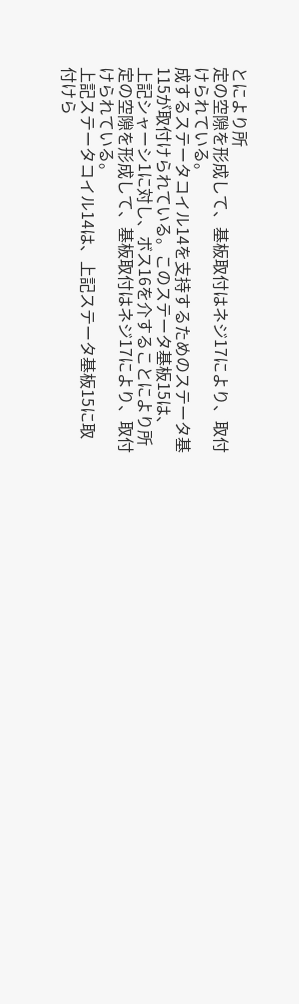とにより所
定の空隙を形成して、基板取付はネジ17により、取付
けられている。
成するステータコイル14を支持するためのステータ基
115が取付けられている。このステータ基板15は、
上記シャーシ1に対し、ボス16を介することにより所
定の空隙を形成して、基板取付はネジ17により、取付
けられている。
上記ステータコイル14は、上記ステータ基板15に取
付けら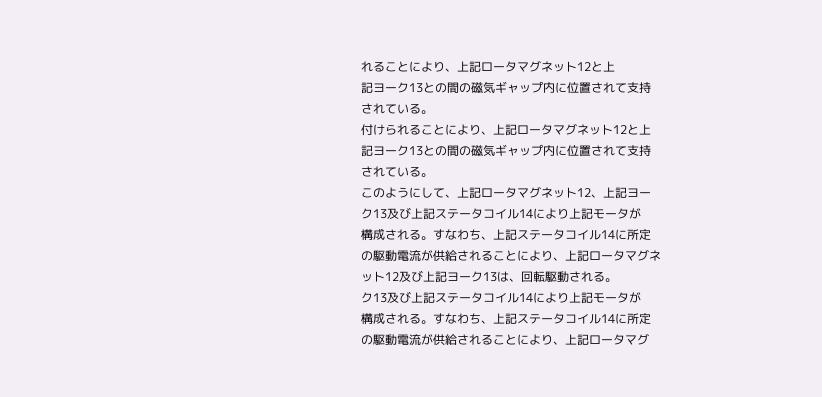れることにより、上記ロータマグネット12と上
記ヨーク13との間の磁気ギャップ内に位置されて支持
されている。
付けられることにより、上記ロータマグネット12と上
記ヨーク13との間の磁気ギャップ内に位置されて支持
されている。
このようにして、上記ロータマグネット12、上記ヨー
ク13及び上記ステータコイル14により上記モータが
構成される。すなわち、上記ステータコイル14に所定
の駆動電流が供給されることにより、上記ロータマグネ
ット12及び上記ヨーク13は、回転駆動される。
ク13及び上記ステータコイル14により上記モータが
構成される。すなわち、上記ステータコイル14に所定
の駆動電流が供給されることにより、上記ロータマグ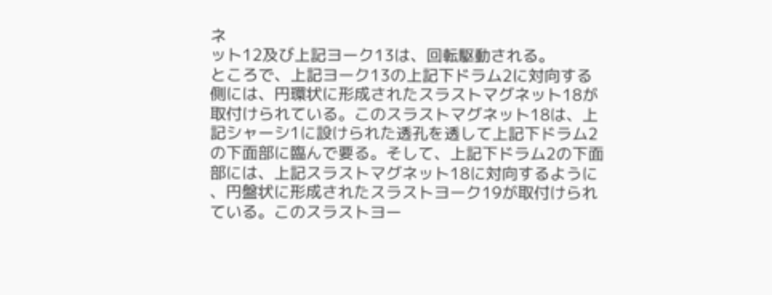ネ
ット12及び上記ヨーク13は、回転駆動される。
ところで、上記ヨーク13の上記下ドラム2に対向する
側には、円環状に形成されたスラストマグネット18が
取付けられている。このスラストマグネット18は、上
記シャーシ1に設けられた透孔を透して上記下ドラム2
の下面部に臨んで要る。そして、上記下ドラム2の下面
部には、上記スラストマグネット18に対向するように
、円盤状に形成されたスラストヨーク19が取付けられ
ている。このスラストヨー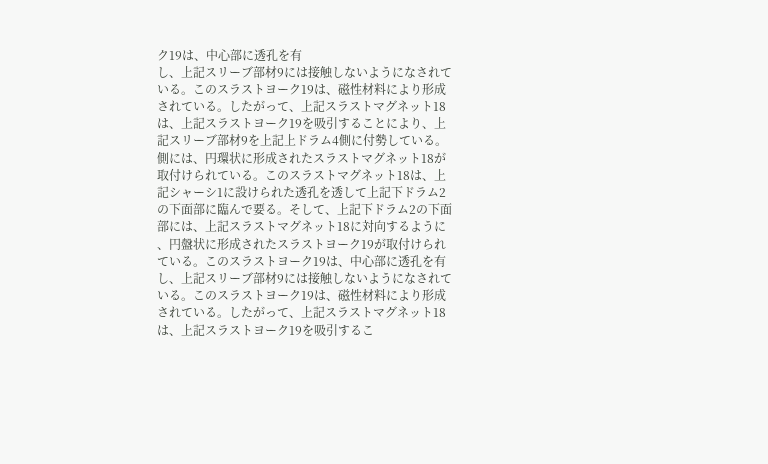ク19は、中心部に透孔を有
し、上記スリーブ部材9には接触しないようになされて
いる。このスラストヨーク19は、磁性材料により形成
されている。したがって、上記スラストマグネット18
は、上記スラストヨーク19を吸引することにより、上
記スリーブ部材9を上記上ドラム4側に付勢している。
側には、円環状に形成されたスラストマグネット18が
取付けられている。このスラストマグネット18は、上
記シャーシ1に設けられた透孔を透して上記下ドラム2
の下面部に臨んで要る。そして、上記下ドラム2の下面
部には、上記スラストマグネット18に対向するように
、円盤状に形成されたスラストヨーク19が取付けられ
ている。このスラストヨーク19は、中心部に透孔を有
し、上記スリーブ部材9には接触しないようになされて
いる。このスラストヨーク19は、磁性材料により形成
されている。したがって、上記スラストマグネット18
は、上記スラストヨーク19を吸引するこ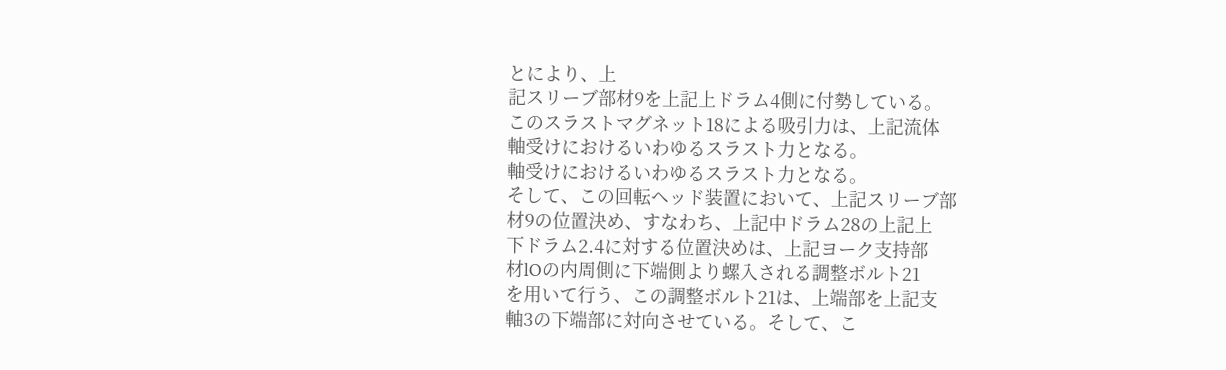とにより、上
記スリーブ部材9を上記上ドラム4側に付勢している。
このスラストマグネット18による吸引力は、上記流体
軸受けにおけるいわゆるスラスト力となる。
軸受けにおけるいわゆるスラスト力となる。
そして、この回転ヘッド装置において、上記スリーブ部
材9の位置決め、すなわち、上記中ドラム28の上記上
下ドラム2.4に対する位置決めは、上記ヨーク支持部
材lOの内周側に下端側より螺入される調整ボルト21
を用いて行う、この調整ボルト21は、上端部を上記支
軸3の下端部に対向させている。そして、こ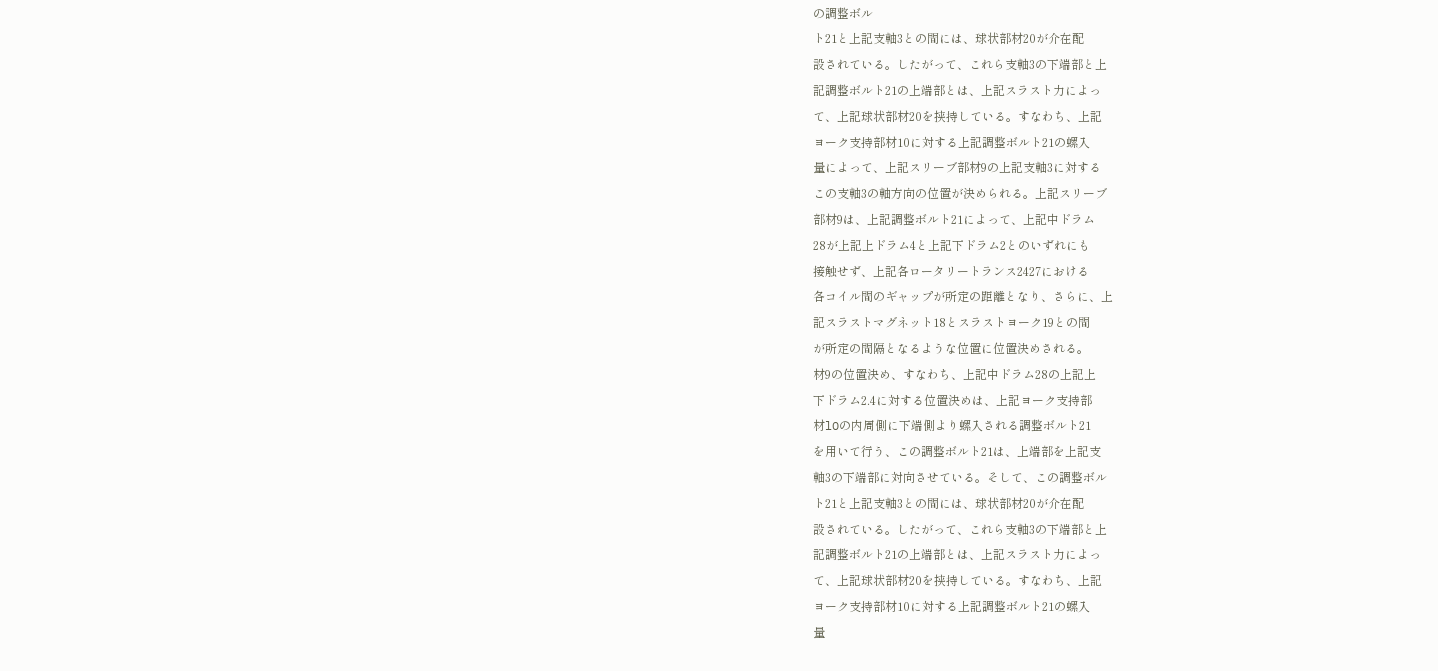の調整ボル
ト21と上記支軸3との間には、球状部材20が介在配
設されている。したがって、これら支軸3の下端部と上
記調整ボルト21の上端部とは、上記スラスト力によっ
て、上記球状部材20を挟持している。すなわち、上記
ヨーク支持部材10に対する上記調整ボルト21の螺入
量によって、上記スリーブ部材9の上記支軸3に対する
この支軸3の軸方向の位置が決められる。上記スリーブ
部材9は、上記調整ボルト21によって、上記中ドラム
28が上記上ドラム4と上記下ドラム2とのいずれにも
接触せず、上記各ロータリートランス2427における
各コイル間のギャップが所定の距離となり、さらに、上
記スラストマグネット18とスラストヨーク19との間
が所定の間隔となるような位置に位置決めされる。
材9の位置決め、すなわち、上記中ドラム28の上記上
下ドラム2.4に対する位置決めは、上記ヨーク支持部
材lOの内周側に下端側より螺入される調整ボルト21
を用いて行う、この調整ボルト21は、上端部を上記支
軸3の下端部に対向させている。そして、この調整ボル
ト21と上記支軸3との間には、球状部材20が介在配
設されている。したがって、これら支軸3の下端部と上
記調整ボルト21の上端部とは、上記スラスト力によっ
て、上記球状部材20を挟持している。すなわち、上記
ヨーク支持部材10に対する上記調整ボルト21の螺入
量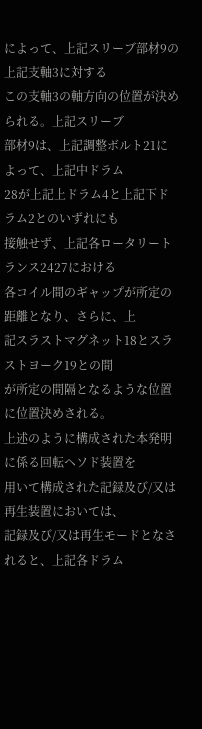によって、上記スリーブ部材9の上記支軸3に対する
この支軸3の軸方向の位置が決められる。上記スリーブ
部材9は、上記調整ボルト21によって、上記中ドラム
28が上記上ドラム4と上記下ドラム2とのいずれにも
接触せず、上記各ロータリートランス2427における
各コイル間のギャップが所定の距離となり、さらに、上
記スラストマグネット18とスラストヨーク19との間
が所定の間隔となるような位置に位置決めされる。
上述のように構成された本発明に係る回転ヘソド装置を
用いて構成された記録及び/又は再生装置においては、
記録及び/又は再生モードとなされると、上記各ドラム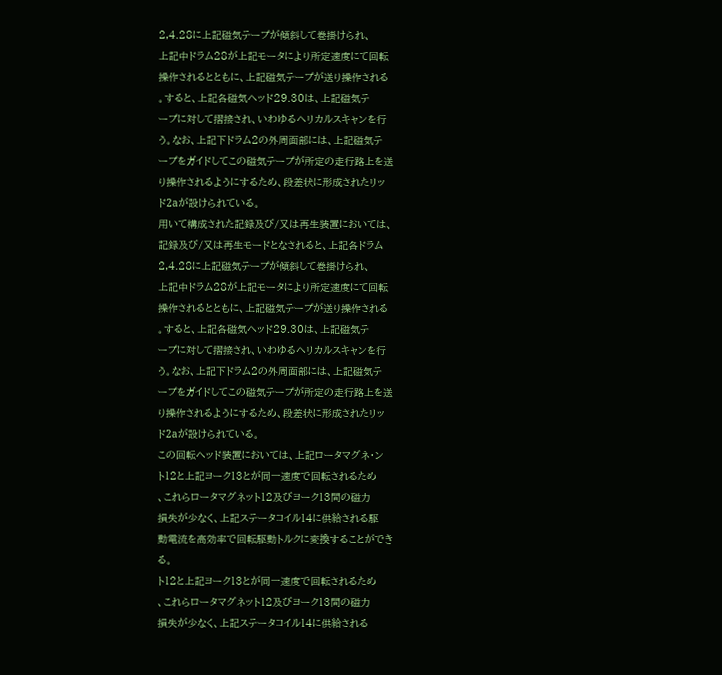2,4.28に上記磁気テープが傾斜して巻掛けられ、
上記中ドラム28が上記モータにより所定速度にて回転
操作されるとともに、上記磁気テープが送り操作される
。すると、上記各磁気ヘッド29.30は、上記磁気テ
ープに対して摺接され、いわゆるヘリカルスキャンを行
う。なお、上記下ドラム2の外周面部には、上記磁気テ
ープをガイドしてこの磁気テープが所定の走行路上を送
り操作されるようにするため、段差状に形成されたリッ
ド2aが設けられている。
用いて構成された記録及び/又は再生装置においては、
記録及び/又は再生モードとなされると、上記各ドラム
2,4.28に上記磁気テープが傾斜して巻掛けられ、
上記中ドラム28が上記モータにより所定速度にて回転
操作されるとともに、上記磁気テープが送り操作される
。すると、上記各磁気ヘッド29.30は、上記磁気テ
ープに対して摺接され、いわゆるヘリカルスキャンを行
う。なお、上記下ドラム2の外周面部には、上記磁気テ
ープをガイドしてこの磁気テープが所定の走行路上を送
り操作されるようにするため、段差状に形成されたリッ
ド2aが設けられている。
この回転ヘッド装置においては、上記ロータマグネ・ン
ト12と上記ヨーク13とが同一速度で回転されるため
、これらロータマグネット12及びヨーク13間の磁力
損失が少なく、上記ステータコイル14に供給される駆
動電流を高効率で回転駆動トルクに変換することができ
る。
ト12と上記ヨーク13とが同一速度で回転されるため
、これらロータマグネット12及びヨーク13間の磁力
損失が少なく、上記ステータコイル14に供給される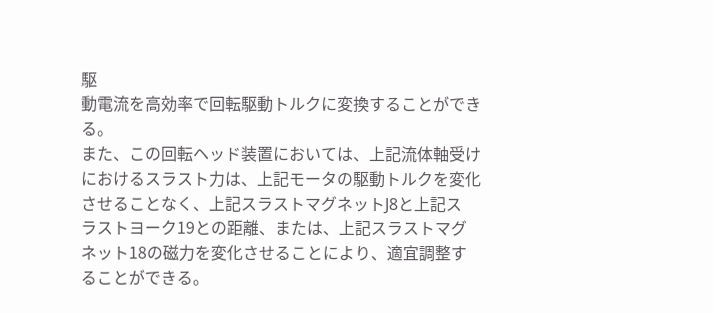駆
動電流を高効率で回転駆動トルクに変換することができ
る。
また、この回転ヘッド装置においては、上記流体軸受け
におけるスラスト力は、上記モータの駆動トルクを変化
させることなく、上記スラストマグネットJ8と上記ス
ラストヨーク19との距離、または、上記スラストマグ
ネット18の磁力を変化させることにより、適宜調整す
ることができる。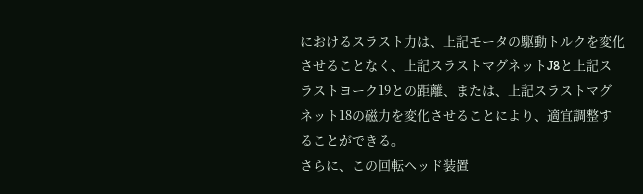におけるスラスト力は、上記モータの駆動トルクを変化
させることなく、上記スラストマグネットJ8と上記ス
ラストヨーク19との距離、または、上記スラストマグ
ネット18の磁力を変化させることにより、適宜調整す
ることができる。
さらに、この回転ヘッド装置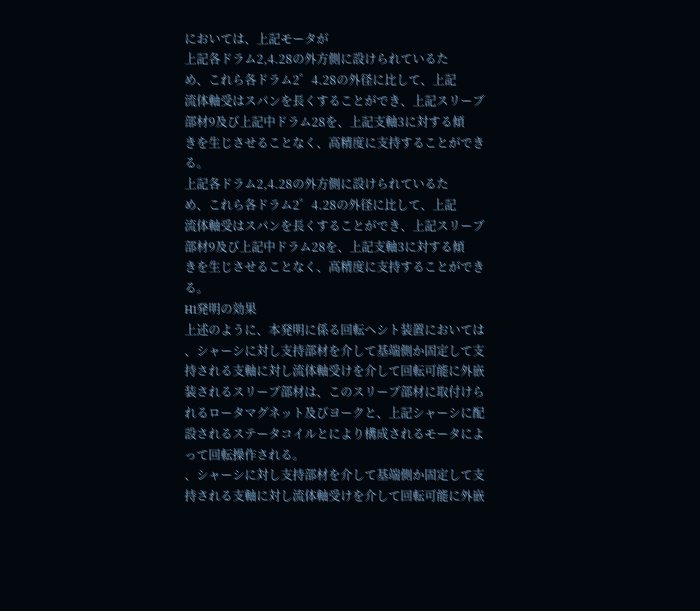においては、上記モータが
上記各ドラム2,4.28の外方側に設けられているた
め、これら各ドラム2゜4.28の外径に比して、上記
流体軸受はスパンを長くすることができ、上記スリーブ
部材9及び上記中ドラム28を、上記支軸3に対する傾
きを生じさせることなく、高精度に支持することができ
る。
上記各ドラム2,4.28の外方側に設けられているた
め、これら各ドラム2゜4.28の外径に比して、上記
流体軸受はスパンを長くすることができ、上記スリーブ
部材9及び上記中ドラム28を、上記支軸3に対する傾
きを生じさせることなく、高精度に支持することができ
る。
H1発明の効果
上述のように、本発明に係る回転へシト装置においては
、シャーシに対し支持部材を介して基端側か固定して支
持される支軸に対し流体軸受けを介して回転可能に外嵌
装されるスリーブ部材は、このスリーブ部材に取付けら
れるロータマグネット及びヨークと、上記シャーシに配
設されるステータコイルとにより構成されるモータによ
って回転操作される。
、シャーシに対し支持部材を介して基端側か固定して支
持される支軸に対し流体軸受けを介して回転可能に外嵌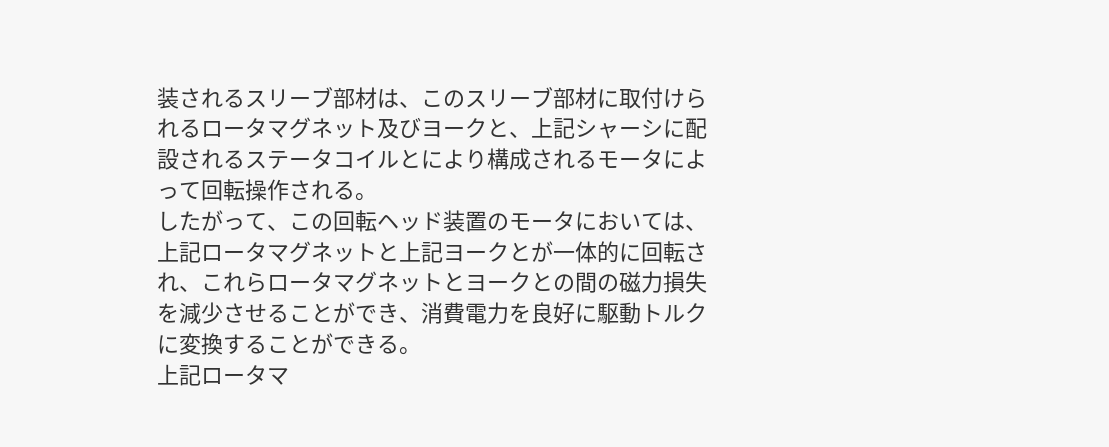装されるスリーブ部材は、このスリーブ部材に取付けら
れるロータマグネット及びヨークと、上記シャーシに配
設されるステータコイルとにより構成されるモータによ
って回転操作される。
したがって、この回転ヘッド装置のモータにおいては、
上記ロータマグネットと上記ヨークとが一体的に回転さ
れ、これらロータマグネットとヨークとの間の磁力損失
を減少させることができ、消費電力を良好に駆動トルク
に変換することができる。
上記ロータマ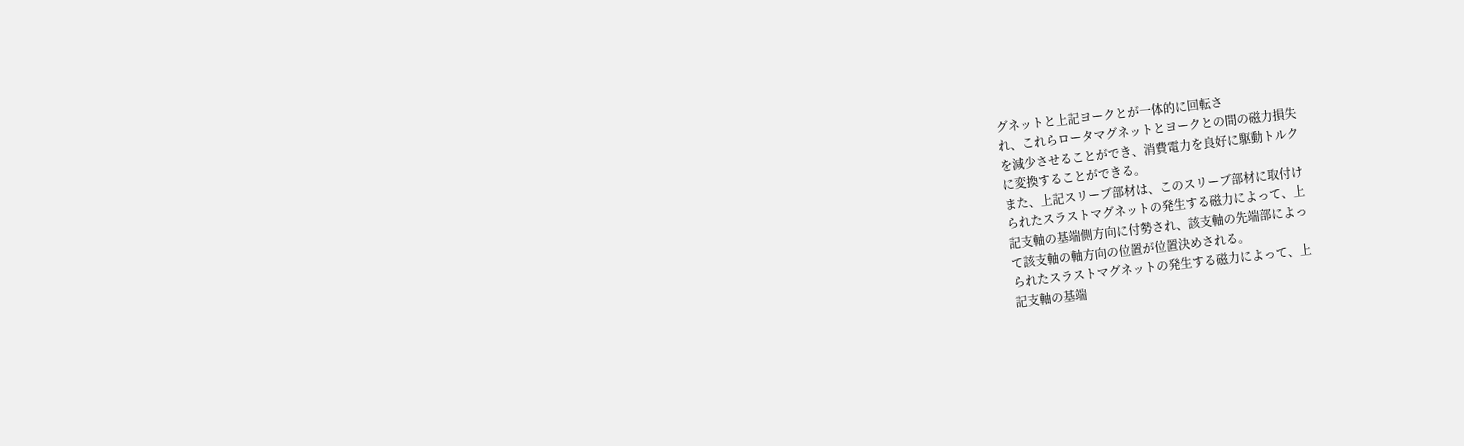グネットと上記ヨークとが一体的に回転さ
れ、これらロータマグネットとヨークとの間の磁力損失
を減少させることができ、消費電力を良好に駆動トルク
に変換することができる。
また、上記スリーブ部材は、このスリーブ部材に取付け
られたスラストマグネットの発生する磁力によって、上
記支軸の基端側方向に付勢され、該支軸の先端部によっ
て該支軸の軸方向の位置が位置決めされる。
られたスラストマグネットの発生する磁力によって、上
記支軸の基端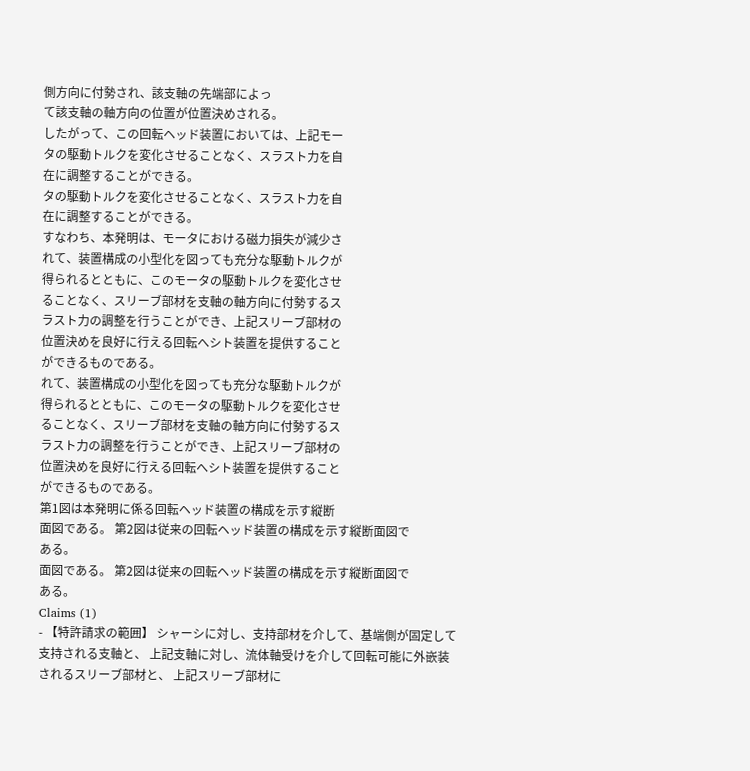側方向に付勢され、該支軸の先端部によっ
て該支軸の軸方向の位置が位置決めされる。
したがって、この回転ヘッド装置においては、上記モー
タの駆動トルクを変化させることなく、スラスト力を自
在に調整することができる。
タの駆動トルクを変化させることなく、スラスト力を自
在に調整することができる。
すなわち、本発明は、モータにおける磁力損失が減少さ
れて、装置構成の小型化を図っても充分な駆動トルクが
得られるとともに、このモータの駆動トルクを変化させ
ることなく、スリーブ部材を支軸の軸方向に付勢するス
ラスト力の調整を行うことができ、上記スリーブ部材の
位置決めを良好に行える回転へシト装置を提供すること
ができるものである。
れて、装置構成の小型化を図っても充分な駆動トルクが
得られるとともに、このモータの駆動トルクを変化させ
ることなく、スリーブ部材を支軸の軸方向に付勢するス
ラスト力の調整を行うことができ、上記スリーブ部材の
位置決めを良好に行える回転へシト装置を提供すること
ができるものである。
第1図は本発明に係る回転ヘッド装置の構成を示す縦断
面図である。 第2図は従来の回転ヘッド装置の構成を示す縦断面図で
ある。
面図である。 第2図は従来の回転ヘッド装置の構成を示す縦断面図で
ある。
Claims (1)
- 【特許請求の範囲】 シャーシに対し、支持部材を介して、基端側が固定して
支持される支軸と、 上記支軸に対し、流体軸受けを介して回転可能に外嵌装
されるスリーブ部材と、 上記スリーブ部材に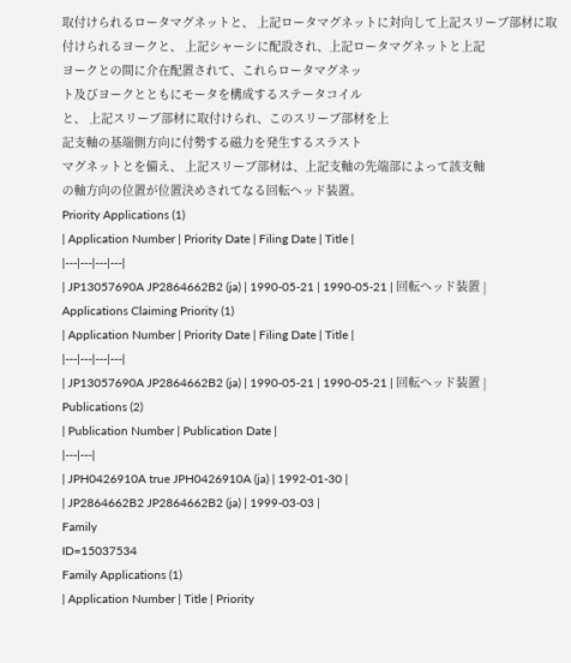取付けられるロータマグネットと、 上記ロータマグネットに対向して上記スリーブ部材に取
付けられるヨークと、 上記シャーシに配設され、上記ロータマグネットと上記
ヨークとの間に介在配置されて、これらロータマグネッ
ト及びヨークとともにモータを構成するステータコイル
と、 上記スリーブ部材に取付けられ、このスリーブ部材を上
記支軸の基端側方向に付勢する磁力を発生するスラスト
マグネットとを備え、 上記スリーブ部材は、上記支軸の先端部によって該支軸
の軸方向の位置が位置決めされてなる回転ヘッド装置。
Priority Applications (1)
| Application Number | Priority Date | Filing Date | Title |
|---|---|---|---|
| JP13057690A JP2864662B2 (ja) | 1990-05-21 | 1990-05-21 | 回転ヘッド装置 |
Applications Claiming Priority (1)
| Application Number | Priority Date | Filing Date | Title |
|---|---|---|---|
| JP13057690A JP2864662B2 (ja) | 1990-05-21 | 1990-05-21 | 回転ヘッド装置 |
Publications (2)
| Publication Number | Publication Date |
|---|---|
| JPH0426910A true JPH0426910A (ja) | 1992-01-30 |
| JP2864662B2 JP2864662B2 (ja) | 1999-03-03 |
Family
ID=15037534
Family Applications (1)
| Application Number | Title | Priority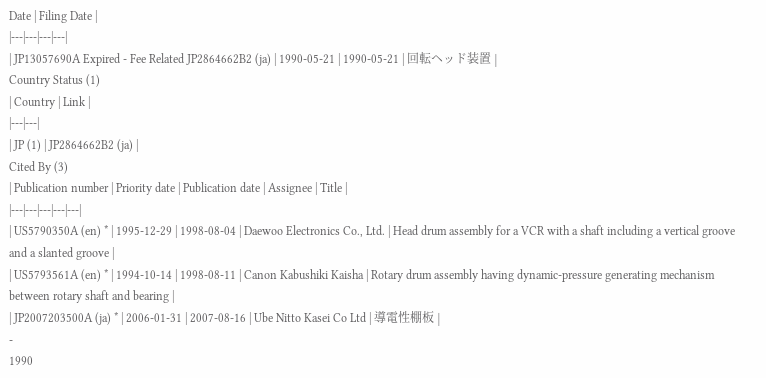Date | Filing Date |
|---|---|---|---|
| JP13057690A Expired - Fee Related JP2864662B2 (ja) | 1990-05-21 | 1990-05-21 | 回転ヘッド装置 |
Country Status (1)
| Country | Link |
|---|---|
| JP (1) | JP2864662B2 (ja) |
Cited By (3)
| Publication number | Priority date | Publication date | Assignee | Title |
|---|---|---|---|---|
| US5790350A (en) * | 1995-12-29 | 1998-08-04 | Daewoo Electronics Co., Ltd. | Head drum assembly for a VCR with a shaft including a vertical groove and a slanted groove |
| US5793561A (en) * | 1994-10-14 | 1998-08-11 | Canon Kabushiki Kaisha | Rotary drum assembly having dynamic-pressure generating mechanism between rotary shaft and bearing |
| JP2007203500A (ja) * | 2006-01-31 | 2007-08-16 | Ube Nitto Kasei Co Ltd | 導電性棚板 |
-
1990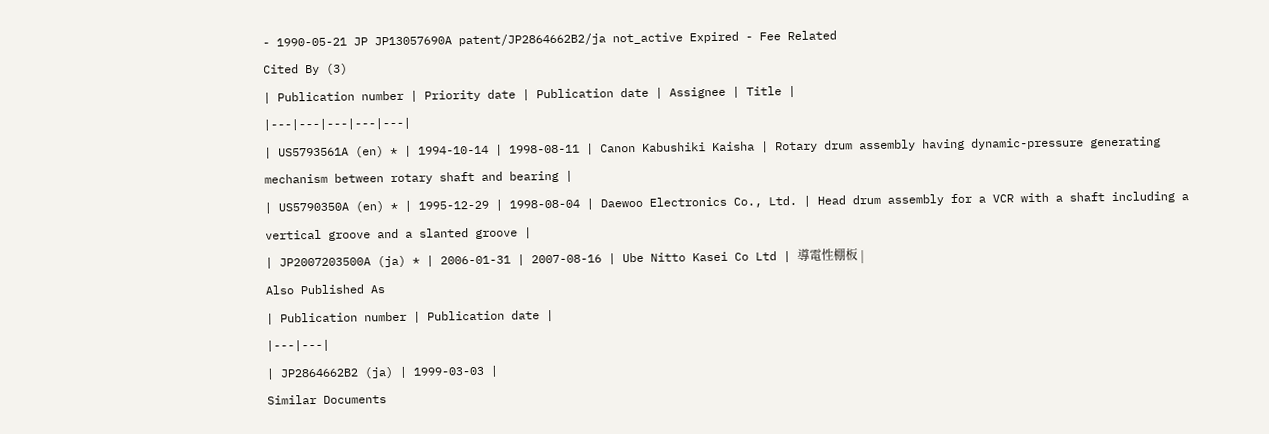- 1990-05-21 JP JP13057690A patent/JP2864662B2/ja not_active Expired - Fee Related
Cited By (3)
| Publication number | Priority date | Publication date | Assignee | Title |
|---|---|---|---|---|
| US5793561A (en) * | 1994-10-14 | 1998-08-11 | Canon Kabushiki Kaisha | Rotary drum assembly having dynamic-pressure generating mechanism between rotary shaft and bearing |
| US5790350A (en) * | 1995-12-29 | 1998-08-04 | Daewoo Electronics Co., Ltd. | Head drum assembly for a VCR with a shaft including a vertical groove and a slanted groove |
| JP2007203500A (ja) * | 2006-01-31 | 2007-08-16 | Ube Nitto Kasei Co Ltd | 導電性棚板 |
Also Published As
| Publication number | Publication date |
|---|---|
| JP2864662B2 (ja) | 1999-03-03 |
Similar Documents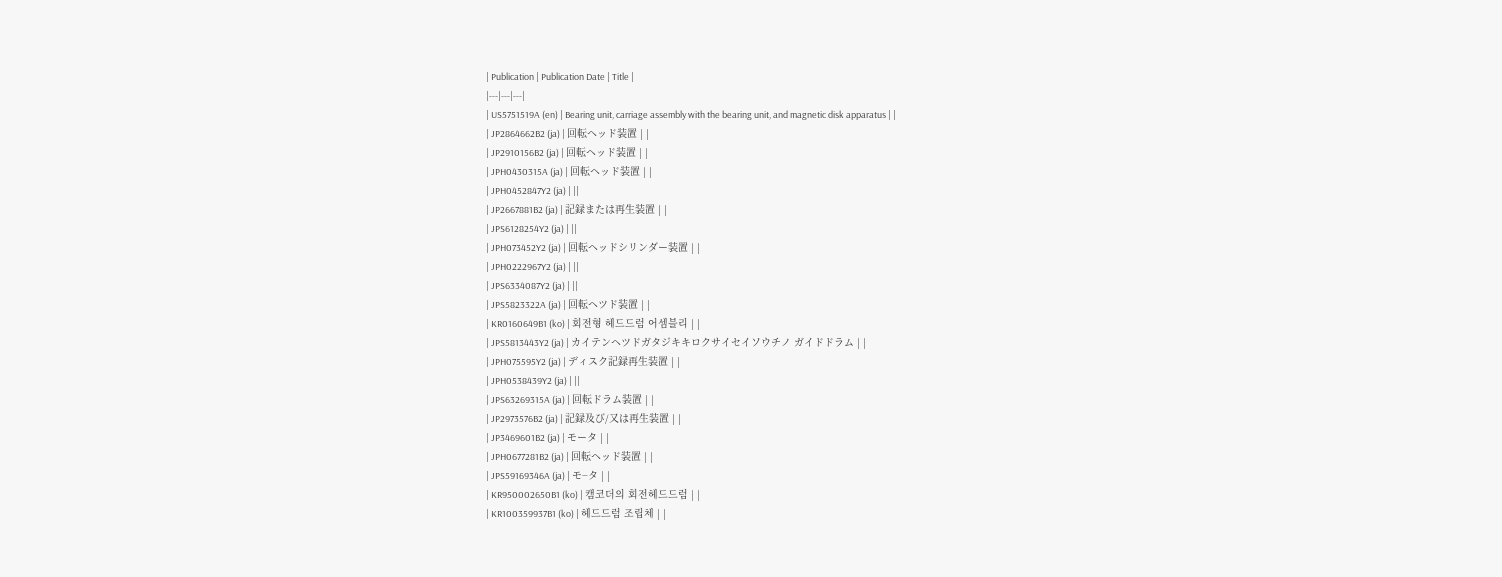| Publication | Publication Date | Title |
|---|---|---|
| US5751519A (en) | Bearing unit, carriage assembly with the bearing unit, and magnetic disk apparatus | |
| JP2864662B2 (ja) | 回転ヘッド装置 | |
| JP2910156B2 (ja) | 回転ヘッド装置 | |
| JPH0430315A (ja) | 回転ヘッド装置 | |
| JPH0452847Y2 (ja) | ||
| JP2667881B2 (ja) | 記録または再生装置 | |
| JPS6128254Y2 (ja) | ||
| JPH073452Y2 (ja) | 回転ヘッドシリンダー装置 | |
| JPH0222967Y2 (ja) | ||
| JPS6334087Y2 (ja) | ||
| JPS5823322A (ja) | 回転ヘツド装置 | |
| KR0160649B1 (ko) | 회전형 헤드드럼 어셈블리 | |
| JPS5813443Y2 (ja) | カイテンヘツドガタジキキロクサイセイソウチノ ガイドドラム | |
| JPH075595Y2 (ja) | ディスク記録再生装置 | |
| JPH0538439Y2 (ja) | ||
| JPS63269315A (ja) | 回転ドラム装置 | |
| JP2973576B2 (ja) | 記録及び/又は再生装置 | |
| JP3469601B2 (ja) | モータ | |
| JPH0677281B2 (ja) | 回転ヘッド装置 | |
| JPS59169346A (ja) | モ−タ | |
| KR950002650B1 (ko) | 캠코더의 회전헤드드럼 | |
| KR100359937B1 (ko) | 헤드드럼 조립체 | |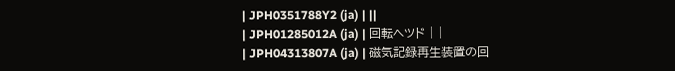| JPH0351788Y2 (ja) | ||
| JPH01285012A (ja) | 回転ヘツド | |
| JPH04313807A (ja) | 磁気記録再生装置の回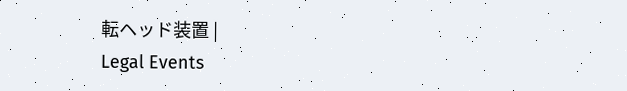転ヘッド装置 |
Legal Events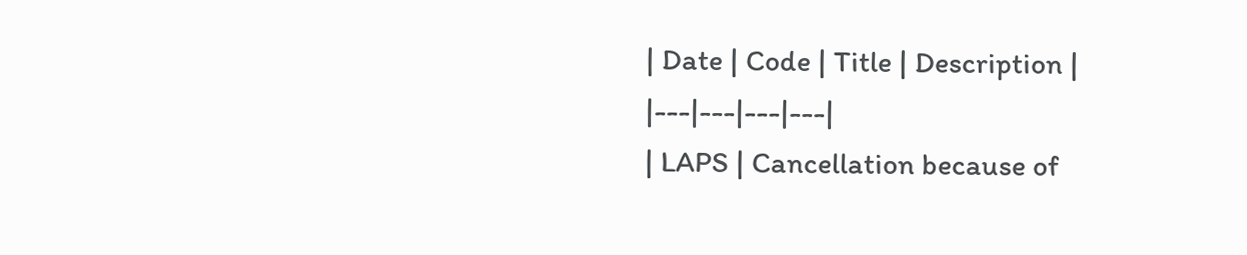| Date | Code | Title | Description |
|---|---|---|---|
| LAPS | Cancellation because of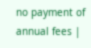no payment of annual fees |